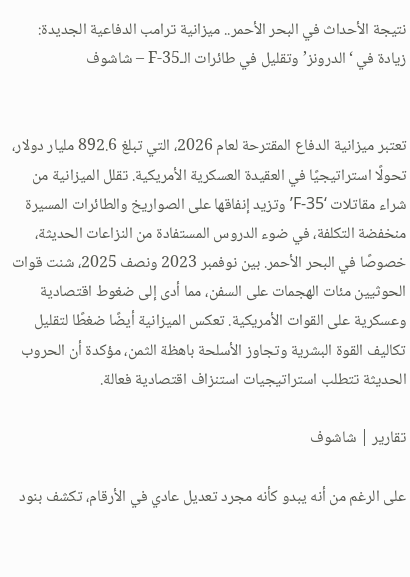نتيجة الأحداث في البحر الأحمر.. ميزانية ترامب الدفاعية الجديدة: زيادة في ‘الدرونز’ وتقليل في طائرات الـF-35 – شاشوف


تعتبر ميزانية الدفاع المقترحة لعام 2026، التي تبلغ 892.6 مليار دولار، تحولًا استراتيجيًا في العقيدة العسكرية الأمريكية. تقلل الميزانية من شراء مقاتلات ‘F-35’ وتزيد إنفاقها على الصواريخ والطائرات المسيرة منخفضة التكلفة، في ضوء الدروس المستفادة من النزاعات الحديثة، خصوصًا في البحر الأحمر. بين نوفمبر 2023 ونصف 2025، شنت قوات الحوثيين مئات الهجمات على السفن، مما أدى إلى ضغوط اقتصادية وعسكرية على القوات الأمريكية. تعكس الميزانية أيضًا ضغطًا لتقليل تكاليف القوة البشرية وتجاوز الأسلحة باهظة الثمن، مؤكدة أن الحروب الحديثة تتطلب استراتيجيات استنزاف اقتصادية فعالة.

تقارير | شاشوف

على الرغم من أنه يبدو كأنه مجرد تعديل عادي في الأرقام، تكشف بنود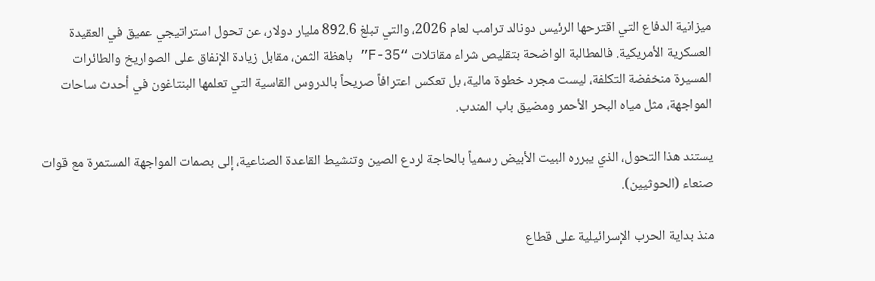ميزانية الدفاع التي اقترحها الرئيس دونالد ترامب لعام 2026، والتي تبلغ 892.6 مليار دولار، عن تحول استراتيجي عميق في العقيدة العسكرية الأمريكية. فالمطالبة الواضحة بتقليص شراء مقاتلات “F-35” باهظة الثمن، مقابل زيادة الإنفاق على الصواريخ والطائرات المسيرة منخفضة التكلفة، ليست مجرد خطوة مالية، بل تعكس اعترافاً صريحاً بالدروس القاسية التي تعلمها البنتاغون في أحدث ساحات المواجهة، مثل مياه البحر الأحمر ومضيق باب المندب.

يستند هذا التحول، الذي يبرره البيت الأبيض رسمياً بالحاجة لردع الصين وتنشيط القاعدة الصناعية، إلى بصمات المواجهة المستمرة مع قوات صنعاء (الحوثيين).

منذ بداية الحرب الإسرائيلية على قطاع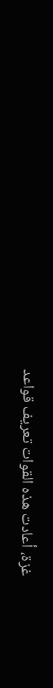غزة، أعادت هذه القوات تعريف قواعد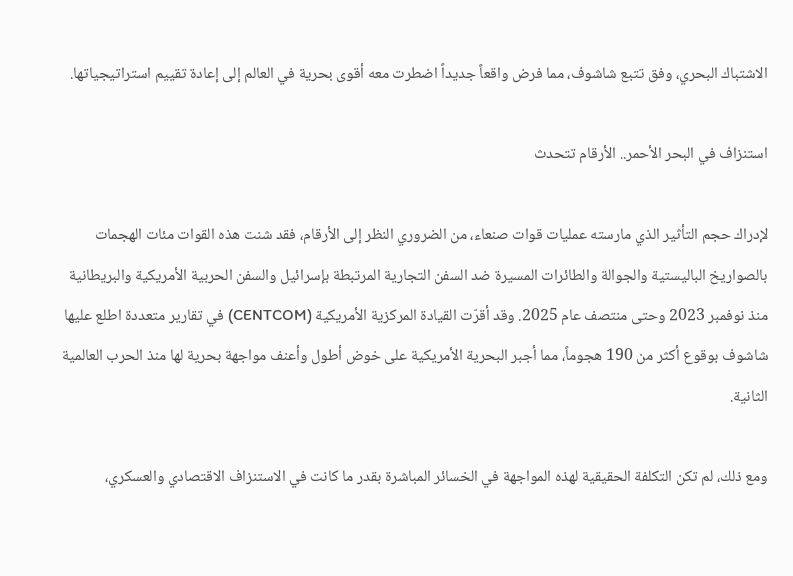الاشتباك البحري، وفق تتبع شاشوف، مما فرض واقعاً جديداً اضطرت معه أقوى بحرية في العالم إلى إعادة تقييم استراتيجياتها.

استنزاف في البحر الأحمر.. الأرقام تتحدث

لإدراك حجم التأثير الذي مارسته عمليات قوات صنعاء، من الضروري النظر إلى الأرقام، فقد شنت هذه القوات مئات الهجمات بالصواريخ الباليستية والجوالة والطائرات المسيرة ضد السفن التجارية المرتبطة بإسرائيل والسفن الحربية الأمريكية والبريطانية منذ نوفمبر 2023 وحتى منتصف عام 2025. وقد أقرّت القيادة المركزية الأمريكية (CENTCOM) في تقارير متعددة اطلع عليها شاشوف بوقوع أكثر من 190 هجوماً، مما أجبر البحرية الأمريكية على خوض أطول وأعنف مواجهة بحرية لها منذ الحرب العالمية الثانية.

ومع ذلك، لم تكن التكلفة الحقيقية لهذه المواجهة في الخسائر المباشرة بقدر ما كانت في الاستنزاف الاقتصادي والعسكري،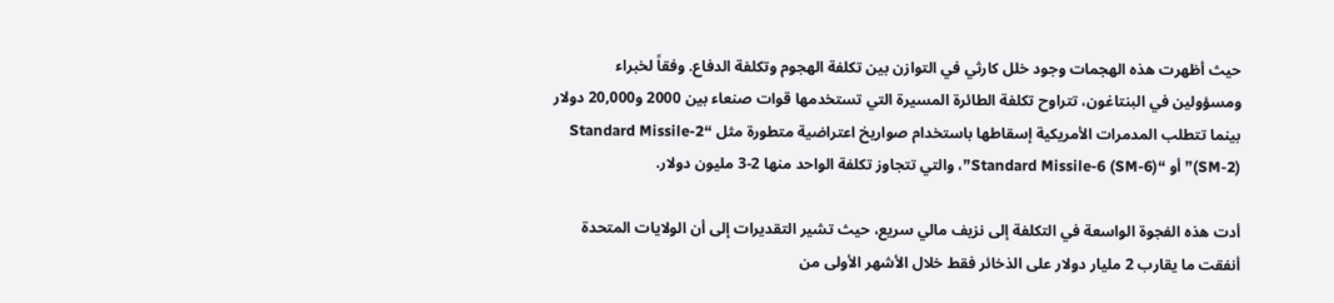حيث أظهرت هذه الهجمات وجود خلل كارثي في التوازن بين تكلفة الهجوم وتكلفة الدفاع. وفقاً لخبراء ومسؤولين في البنتاغون، تتراوح تكلفة الطائرة المسيرة التي تستخدمها قوات صنعاء بين 2000 و20,000 دولار بينما تتطلب المدمرات الأمريكية إسقاطها باستخدام صواريخ اعتراضية متطورة مثل “Standard Missile-2 (SM-2)” أو “Standard Missile-6 (SM-6)”، والتي تتجاوز تكلفة الواحد منها 2-3 مليون دولار.

أدت هذه الفجوة الواسعة في التكلفة إلى نزيف مالي سريع، حيث تشير التقديرات إلى أن الولايات المتحدة أنفقت ما يقارب 2 مليار دولار على الذخائر فقط خلال الأشهر الأولى من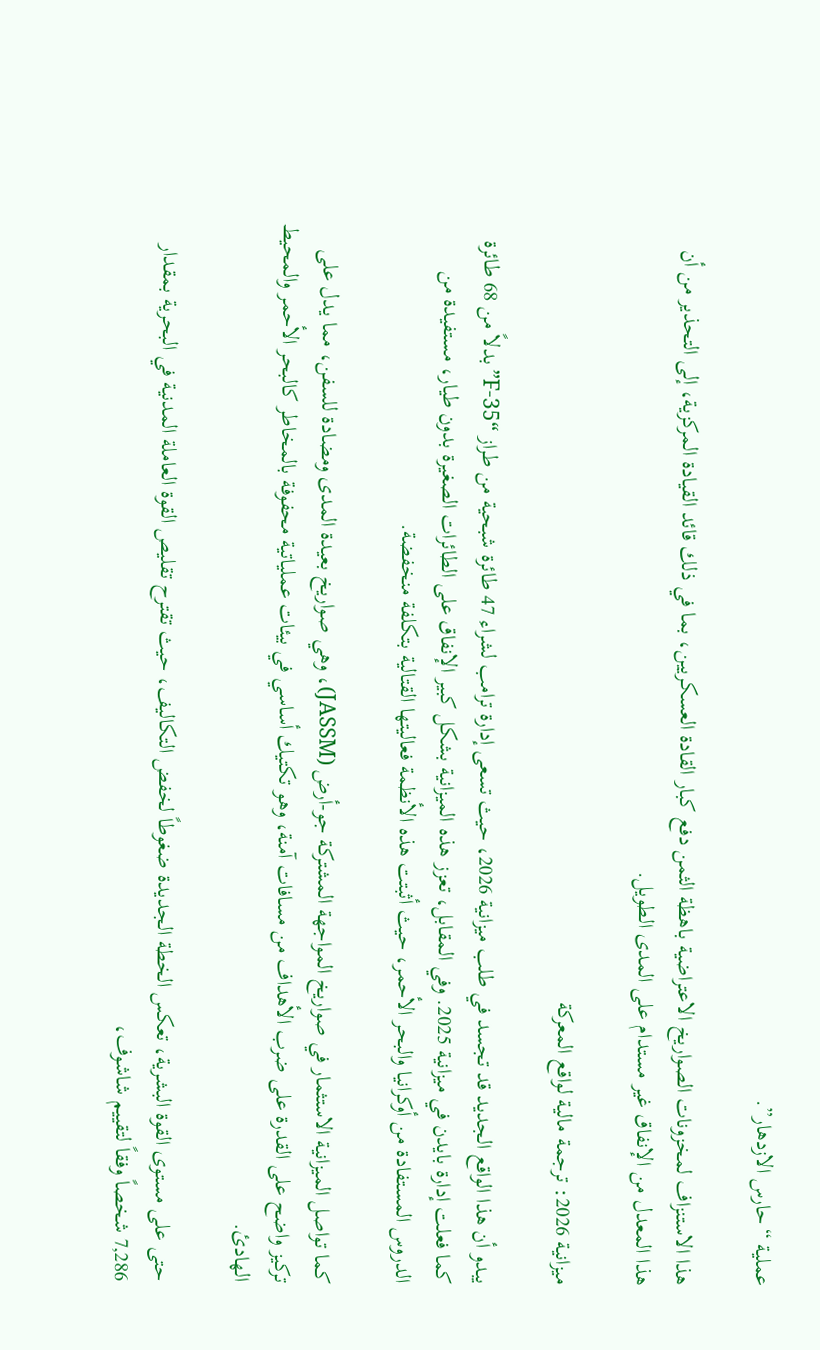عملية “حارس الازدهار”.

هذا الاستنزاف لمخزونات الصواريخ الاعتراضية باهظة الثمن دفع كبار القادة العسكريين، بما في ذلك قائد القيادة المركزية، إلى التحذير من أن هذا المعدل من الإنفاق غير مستدام على المدى الطويل.

ميزانية 2026: ترجمة مالية لواقع المعركة

يبدو أن هذا الواقع الجديد قد تجسد في طلب ميزانية 2026، حيث تسعى إدارة ترامب لشراء 47 طائرة شبحية من طراز “F-35” بدلاً من 68 طائرة كما فعلت إدارة بايدن في ميزانية 2025. وفي المقابل، تعزز هذه الميزانية بشكل كبير الإنفاق على الطائرات الصغيرة بدون طيار، مستفيدة من الدروس المستفادة من أوكرانيا والبحر الأحمر، حيث أثبتت هذه الأنظمة فعاليتها القتالية بتكلفة منخفضة.

كما تواصل الميزانية الاستثمار في صواريخ المواجهة المشتركة جو-أرض (JASSM)، وهي صواريخ بعيدة المدى ومضادة للسفن، مما يدل على تركيز واضح على القدرة على ضرب الأهداف من مسافات آمنة، وهو تكتيك أساسي في بيئات عملياتية محفوفة بالمخاطر كالبحر الأحمر والمحيط الهادئ.

حتى على مستوى القوة البشرية، تعكس الخطة الجديدة ضغوطاً لخفض التكاليف، حيث تقترح تقليص القوة العاملة المدنية في البحرية بمقدار 7,286 شخصاً وفقاً لتقييم شاشوف،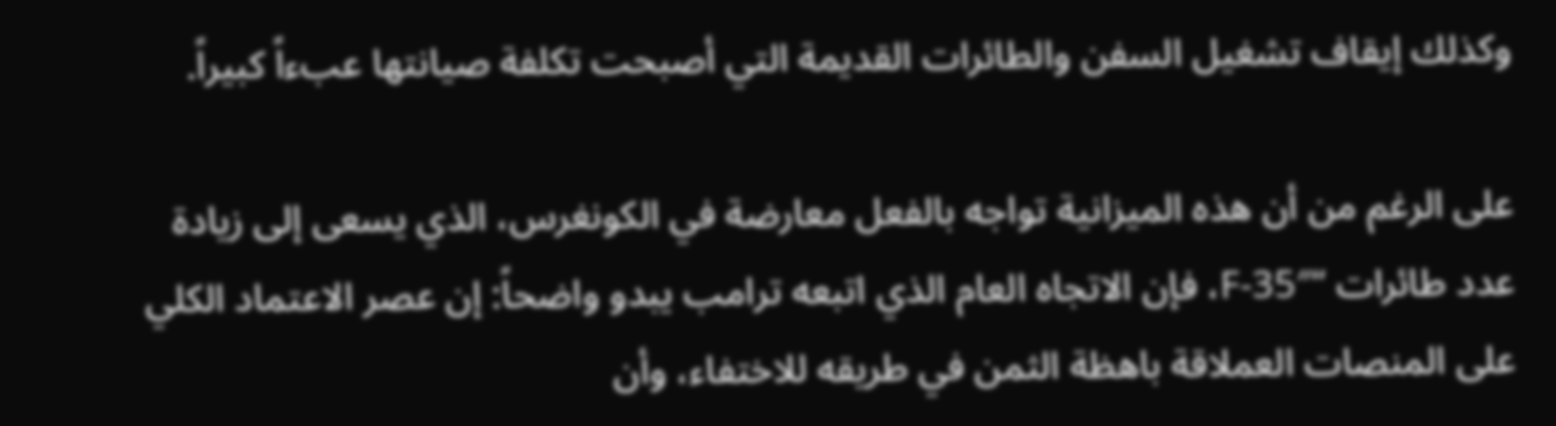وكذلك إيقاف تشغيل السفن والطائرات القديمة التي أصبحت تكلفة صيانتها عبءاً كبيراً.

على الرغم من أن هذه الميزانية تواجه بالفعل معارضة في الكونغرس، الذي يسعى إلى زيادة عدد طائرات “F-35″، فإن الاتجاه العام الذي اتبعه ترامب يبدو واضحاً: إن عصر الاعتماد الكلي على المنصات العملاقة باهظة الثمن في طريقه للاختفاء، وأن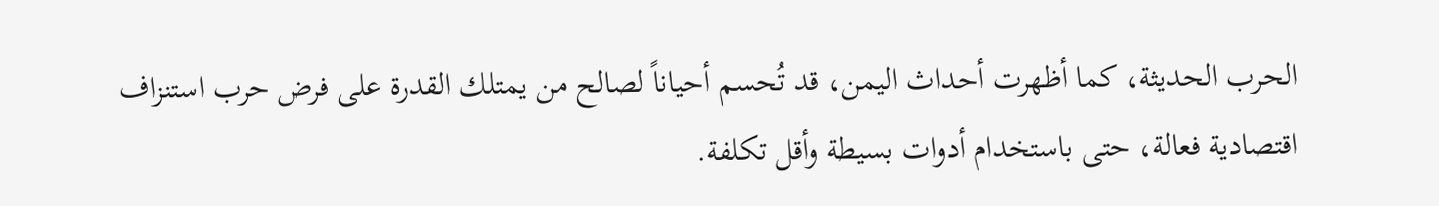الحرب الحديثة، كما أظهرت أحداث اليمن، قد تُحسم أحياناً لصالح من يمتلك القدرة على فرض حرب استنزاف اقتصادية فعالة، حتى باستخدام أدوات بسيطة وأقل تكلفة.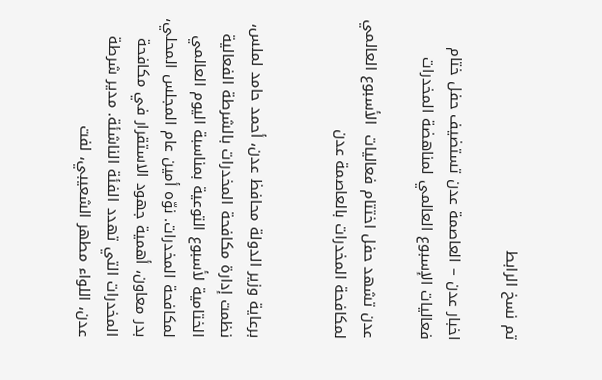تم نسخ الرابط

اخبار عدن – العاصمة عدن تستضيف حفل ختام فعاليات الإسبوع العالمي لمناهضة المخدرات

عدن تشهد حفل اختتام فعاليات  الأسبوع العالمي لمكافحة المخدرات بالعاصمة عدن


برعاية وزير الدولة محافظ عدن، أحمد حامد لملس، نظمت إدارة مكافحة المخدرات بالشرطة الفعالية الختامية لأسبوع التوعية بمناسبة اليوم العالمي لمكافحة المخدرات. نوّه أمين عام المجلس المحلي، بدر معاون، أهمية جهود الاستقرار في مكافحة المخدرات التي تهدد الفئة الناشئة. مدير شرطة عدن، اللواء مطهر الشعيبي، لفت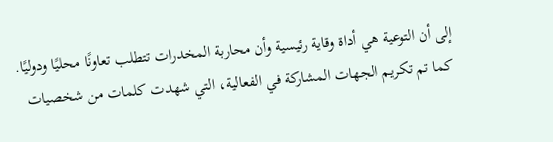إلى أن التوعية هي أداة وقاية رئيسية وأن محاربة المخدرات تتطلب تعاونًا محليًا ودوليًا. كما تم تكريم الجهات المشاركة في الفعالية، التي شهدت كلمات من شخصيات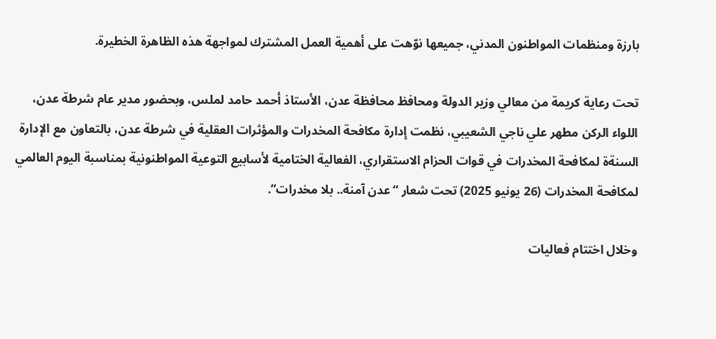بارزة ومنظمات المواطنون المدني، جميعها نوّهت على أهمية العمل المشترك لمواجهة هذه الظاهرة الخطيرة.

تحت رعاية كريمة من معالي وزير الدولة ومحافظ محافظة عدن، الأستاذ أحمد حامد لملس، وبحضور مدير عام شرطة عدن، اللواء الركن مطهر علي ناجي الشعيبي، نظمت إدارة مكافحة المخدرات والمؤثرات العقلية في شرطة عدن، بالتعاون مع الإدارة السنةة لمكافحة المخدرات في قوات الحزام الاستقراري، الفعالية الختامية لأسابيع التوعية المواطنونية بمناسبة اليوم العالمي لمكافحة المخدرات (26 يونيو 2025) تحت شعار “عدن آمنة.. بلا مخدرات”.

وخلال اختتام فعاليات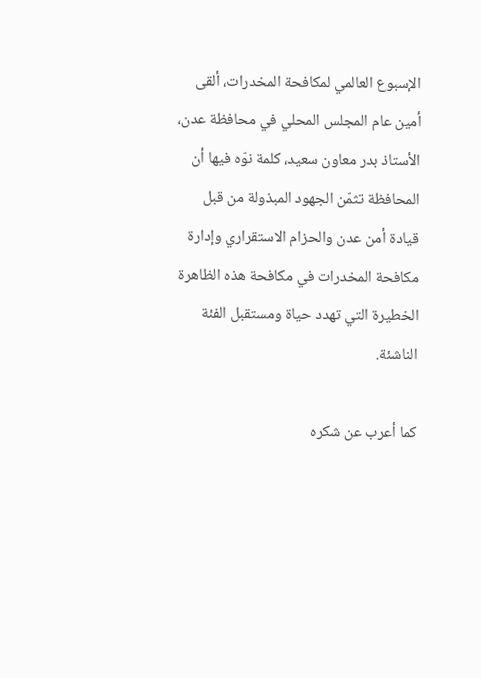الإسبوع العالمي لمكافحة المخدرات، ألقى أمين عام المجلس المحلي في محافظة عدن، الأستاذ بدر معاون سعيد، كلمة نوّه فيها أن المحافظة تثمّن الجهود المبذولة من قبل قيادة أمن عدن والحزام الاستقراري وإدارة مكافحة المخدرات في مكافحة هذه الظاهرة الخطيرة التي تهدد حياة ومستقبل الفئة الناشئة.

كما أعرب عن شكره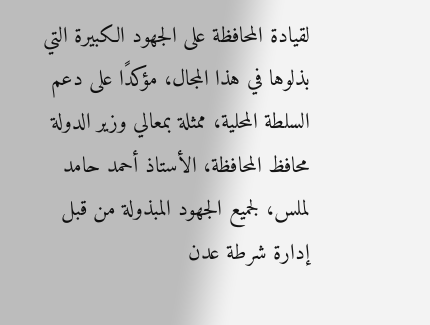لقيادة المحافظة على الجهود الكبيرة التي بذلوها في هذا المجال، مؤكدًا على دعم السلطة المحلية، ممثلة بمعالي وزير الدولة محافظ المحافظة، الأستاذ أحمد حامد لملس، لجميع الجهود المبذولة من قبل إدارة شرطة عدن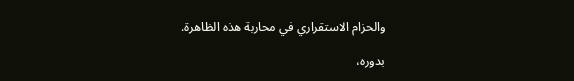والحزام الاستقراري في محاربة هذه الظاهرة.

بدوره،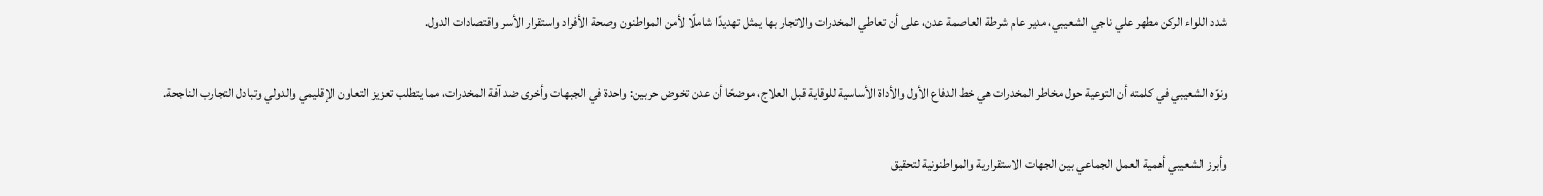شدد اللواء الركن مطهر علي ناجي الشعيبي، مدير عام شرطة العاصمة عدن، على أن تعاطي المخدرات والاتجار بها يمثل تهديدًا شاملًا لأمن المواطنون وصحة الأفراد واستقرار الأسر واقتصادات الدول.

ونوّه الشعيبي في كلمته أن التوعية حول مخاطر المخدرات هي خط الدفاع الأول والأداة الأساسية للوقاية قبل العلاج، موضحًا أن عدن تخوض حربين: واحدة في الجبهات وأخرى ضد آفة المخدرات، مما يتطلب تعزيز التعاون الإقليمي والدولي وتبادل التجارب الناجحة.

وأبرز الشعيبي أهمية العمل الجماعي بين الجهات الاستقرارية والمواطنونية لتحقيق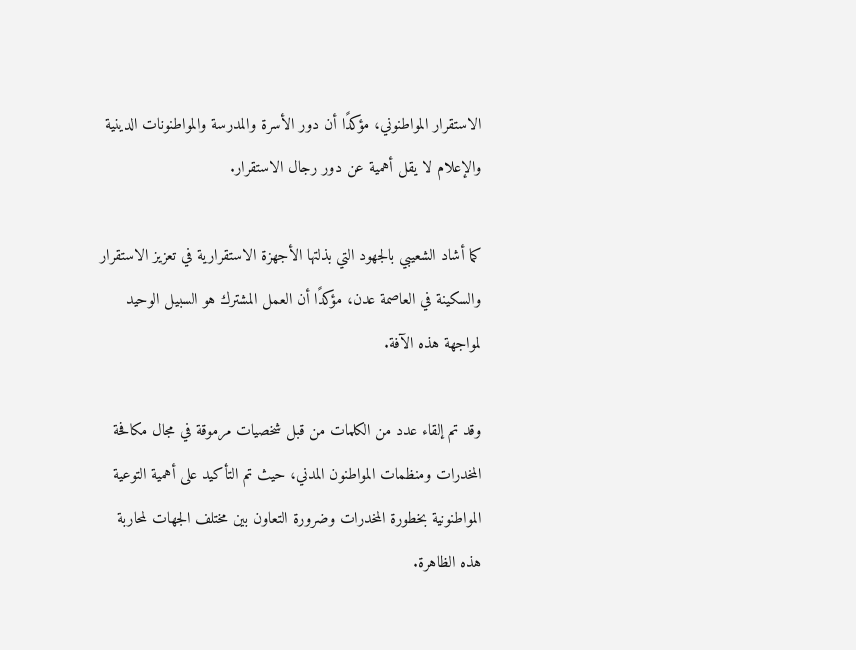الاستقرار المواطنوني، مؤكدًا أن دور الأسرة والمدرسة والمواطنونات الدينية والإعلام لا يقل أهمية عن دور رجال الاستقرار.

كما أشاد الشعيبي بالجهود التي بذلتها الأجهزة الاستقرارية في تعزيز الاستقرار والسكينة في العاصمة عدن، مؤكدًا أن العمل المشترك هو السبيل الوحيد لمواجهة هذه الآفة.

وقد تم إلقاء عدد من الكلمات من قبل شخصيات مرموقة في مجال مكافحة المخدرات ومنظمات المواطنون المدني، حيث تم التأكيد على أهمية التوعية المواطنونية بخطورة المخدرات وضرورة التعاون بين مختلف الجهات لمحاربة هذه الظاهرة.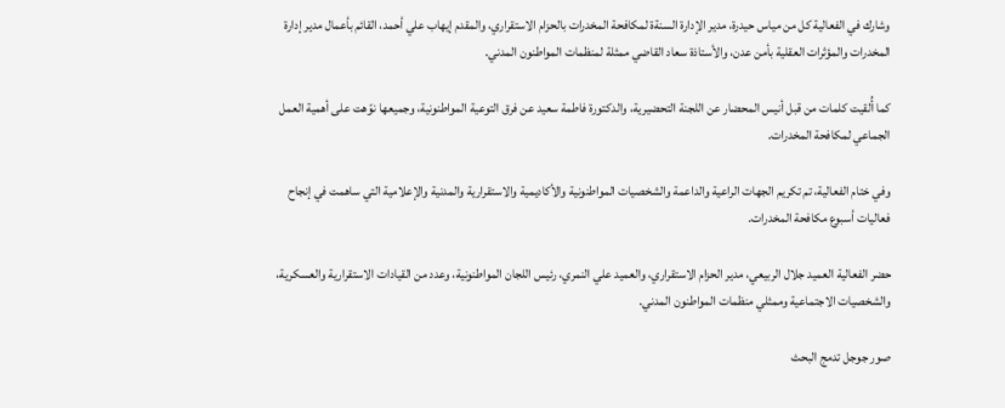وشارك في الفعالية كل من مياس حيدرة، مدير الإدارة السنةة لمكافحة المخدرات بالحزام الاستقراري، والمقدم إيهاب علي أحمد، القائم بأعمال مدير إدارة المخدرات والمؤثرات العقلية بأمن عدن، والأستاذة سعاد القاضي ممثلة لمنظمات المواطنون المدني.

كما أُلقيت كلمات من قبل أنيس المحضار عن اللجنة التحضيرية، والدكتورة فاطمة سعيد عن فرق التوعية المواطنونية، وجميعها نوّهت على أهمية العمل الجماعي لمكافحة المخدرات.

وفي ختام الفعالية، تم تكريم الجهات الراعية والداعمة والشخصيات المواطنونية والأكاديمية والاستقرارية والمدنية والإعلامية التي ساهمت في إنجاح فعاليات أسبوع مكافحة المخدرات.

حضر الفعالية العميد جلال الربيعي، مدير الحزام الاستقراري، والعميد علي النمري، رئيس اللجان المواطنونية، وعدد من القيادات الاستقرارية والعسكرية، والشخصيات الاجتماعية وممثلي منظمات المواطنون المدني.

صور جوجل تدمج البحث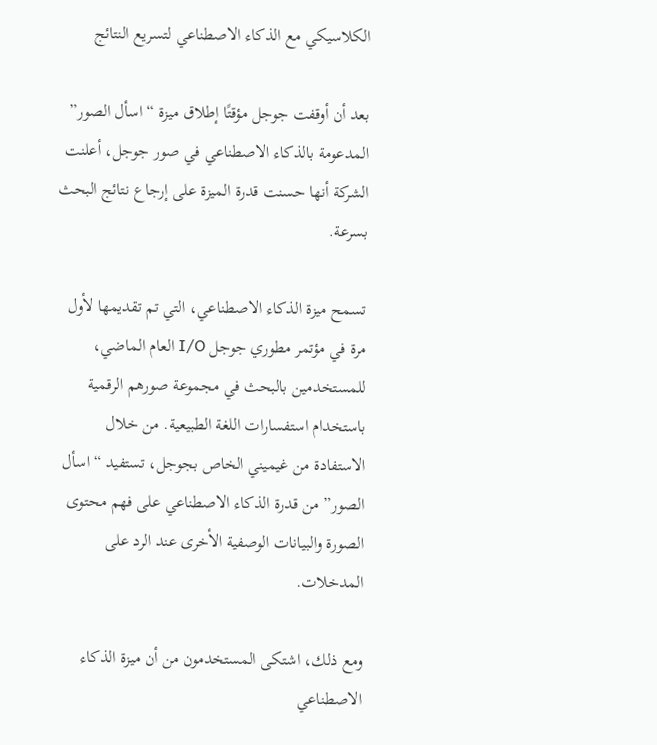الكلاسيكي مع الذكاء الاصطناعي لتسريع النتائج

بعد أن أوقفت جوجل مؤقتًا إطلاق ميزة “اسأل الصور” المدعومة بالذكاء الاصطناعي في صور جوجل، أعلنت الشركة أنها حسنت قدرة الميزة على إرجاع نتائج البحث بسرعة.

تسمح ميزة الذكاء الاصطناعي، التي تم تقديمها لأول مرة في مؤتمر مطوري جوجل I/O العام الماضي، للمستخدمين بالبحث في مجموعة صورهم الرقمية باستخدام استفسارات اللغة الطبيعية. من خلال الاستفادة من غيميني الخاص بجوجل، تستفيد “اسأل الصور” من قدرة الذكاء الاصطناعي على فهم محتوى الصورة والبيانات الوصفية الأخرى عند الرد على المدخلات.

ومع ذلك، اشتكى المستخدمون من أن ميزة الذكاء الاصطناعي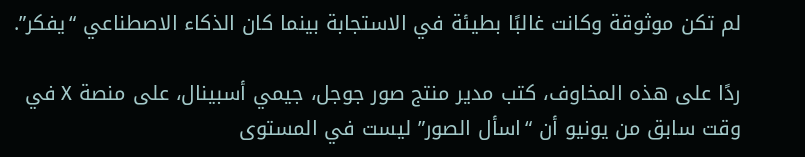لم تكن موثوقة وكانت غالبًا بطيئة في الاستجابة بينما كان الذكاء الاصطناعي “يفكر”.

ردًا على هذه المخاوف، كتب مدير منتج صور جوجل، جيمي أسبينال، على منصة X في وقت سابق من يونيو أن “اسأل الصور” ليست في المستوى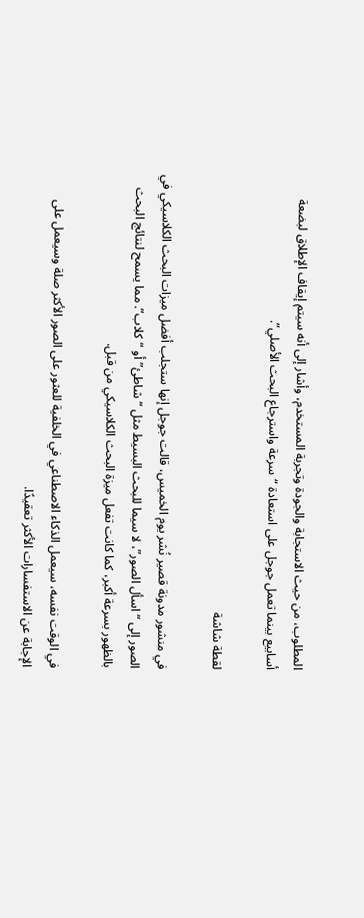المطلوب، من حيث الاستجابة والجودة وتجربة المستخدم، وأشار إلى أنه سيتم إيقاف الإطلاق لبضعة أسابيع بينما تعمل جوجل على استعادة “سرعة واسترجاع البحث الأصلي”.

لقطة شاشة

في منشور مدونة قصير نُشر يوم الخميس، قالت جوجل إنها ستجلب أفضل ميزات البحث الكلاسيكي في الصور إلى “اسأل الصور”، لا سيما للبحث البسيط مثل “شاطئ” أو “كلاب”. مما يسمح لنتائج البحث بالظهور بسرعة أكبر، كما كانت تفعل ميزة البحث الكلاسيكي من قبل.

في الوقت نفسه، سيعمل الذكاء الاصطناعي في الخلفية للعثور على الصور الأكثر صلة وسيعمل على الإجابة عن الاستفسارات الأكثر تعقيدًا.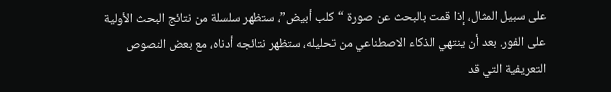على سبيل المثال، إذا قمت بالبحث عن صورة “كلب أبيض”، ستظهر سلسلة من نتائج البحث الأولية على الفور. بعد أن ينتهي الذكاء الاصطناعي من تحليله، ستظهر نتائجه أدناه، مع بعض النصوص التعريفية التي قد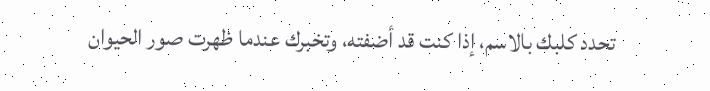تحدد كلبك بالاسم، إذا كنت قد أضفته، وتخبرك عندما ظهرت صور الحيوان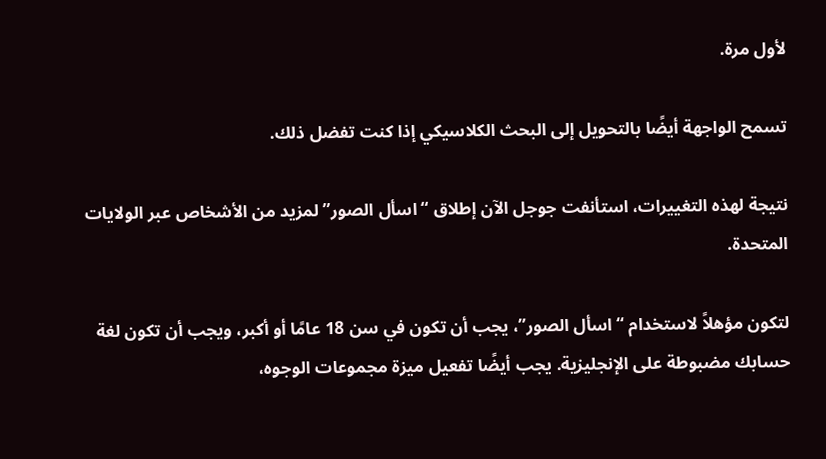لأول مرة.

تسمح الواجهة أيضًا بالتحويل إلى البحث الكلاسيكي إذا كنت تفضل ذلك.

نتيجة لهذه التغييرات، استأنفت جوجل الآن إطلاق “اسأل الصور” لمزيد من الأشخاص عبر الولايات المتحدة.

لتكون مؤهلاً لاستخدام “اسأل الصور”، يجب أن تكون في سن 18 عامًا أو أكبر، ويجب أن تكون لغة حسابك مضبوطة على الإنجليزية. يجب أيضًا تفعيل ميزة مجموعات الوجوه،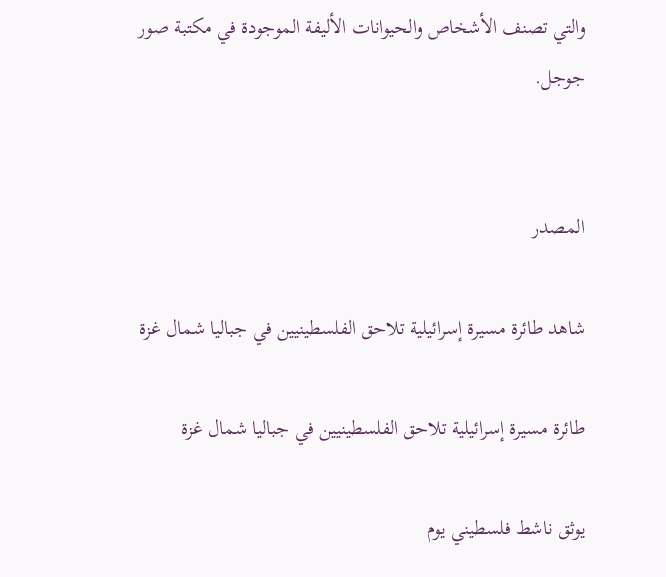والتي تصنف الأشخاص والحيوانات الأليفة الموجودة في مكتبة صور جوجل.


المصدر

شاهد طائرة مسيرة إسرائيلية تلاحق الفلسطينيين في جباليا شمال غزة

طائرة مسيرة إسرائيلية تلاحق الفلسطينيين في جباليا شمال غزة

يوثق ناشط فلسطيني يوم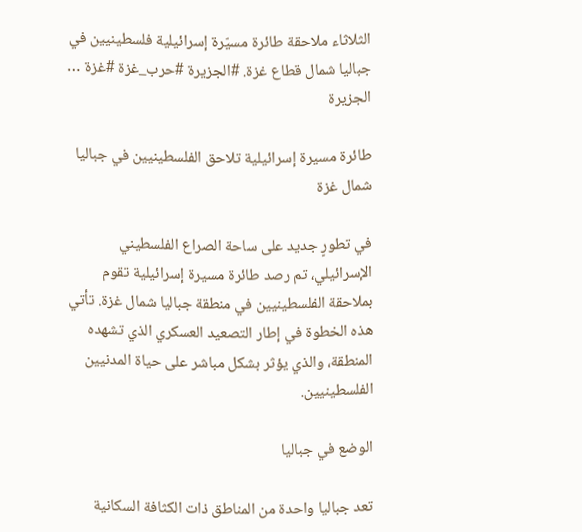الثلاثاء ملاحقة طائرة مسيّرة إسرائيلية فلسطينيين في جباليا شمال قطاع غزة. #الجزيرة #حرب_غزة #غزة …
الجزيرة

طائرة مسيرة إسرائيلية تلاحق الفلسطينيين في جباليا شمال غزة

في تطورٍ جديد على ساحة الصراع الفلسطيني الإسرائيلي، تم رصد طائرة مسيرة إسرائيلية تقوم بملاحقة الفلسطينيين في منطقة جباليا شمال غزة. تأتي هذه الخطوة في إطار التصعيد العسكري الذي تشهده المنطقة، والذي يؤثر بشكل مباشر على حياة المدنيين الفلسطينيين.

الوضع في جباليا

تعد جباليا واحدة من المناطق ذات الكثافة السكانية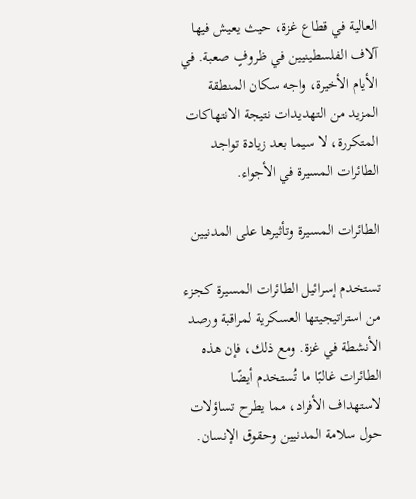العالية في قطاع غزة، حيث يعيش فيها آلاف الفلسطينيين في ظروفٍ صعبة. في الأيام الأخيرة، واجه سكان المنطقة المزيد من التهديدات نتيجة الانتهاكات المتكررة، لا سيما بعد زيادة تواجد الطائرات المسيرة في الأجواء.

الطائرات المسيرة وتأثيرها على المدنيين

تستخدم إسرائيل الطائرات المسيرة كجزء من استراتيجيتها العسكرية لمراقبة ورصد الأنشطة في غزة. ومع ذلك، فإن هذه الطائرات غالبًا ما تُستخدم أيضًا لاستهداف الأفراد، مما يطرح تساؤلات حول سلامة المدنيين وحقوق الإنسان.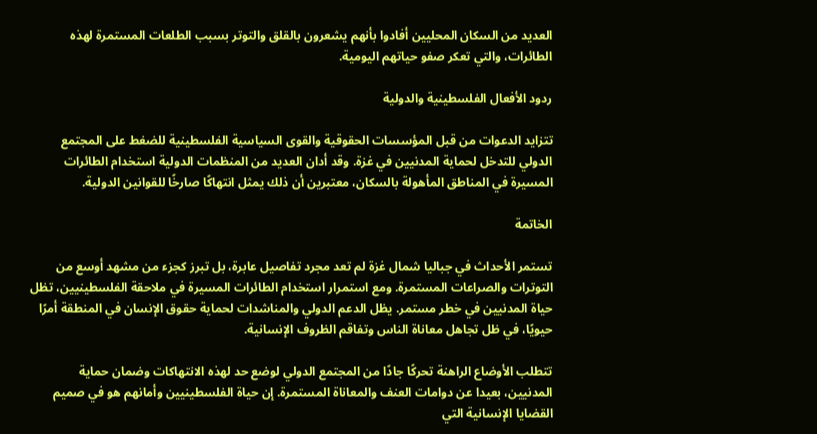العديد من السكان المحليين أفادوا بأنهم يشعرون بالقلق والتوتر بسبب الطلعات المستمرة لهذه الطائرات، والتي تعكر صفو حياتهم اليومية.

ردود الأفعال الفلسطينية والدولية

تتزايد الدعوات من قبل المؤسسات الحقوقية والقوى السياسية الفلسطينية للضغط على المجتمع الدولي للتدخل لحماية المدنيين في غزة. وقد أدان العديد من المنظمات الدولية استخدام الطائرات المسيرة في المناطق المأهولة بالسكان، معتبرين أن ذلك يمثل انتهاكًا صارخًا للقوانين الدولية.

الخاتمة

تستمر الأحداث في جباليا شمال غزة لم تعد مجرد تفاصيل عابرة، بل تبرز كجزء من مشهد أوسع من التوترات والصراعات المستمرة. ومع استمرار استخدام الطائرات المسيرة في ملاحقة الفلسطينيين، تظل حياة المدنيين في خطر مستمر. يظل الدعم الدولي والمناشدات لحماية حقوق الإنسان في المنطقة أمرًا حيويًا، في ظل تجاهل معاناة الناس وتفاقم الظروف الإنسانية.

تتطلب الأوضاع الراهنة تحركًا جادًا من المجتمع الدولي لوضع حد لهذه الانتهاكات وضمان حماية المدنيين، بعيدا عن دوامات العنف والمعاناة المستمرة. إن حياة الفلسطينيين وأمانهم هو في صميم القضايا الإنسانية التي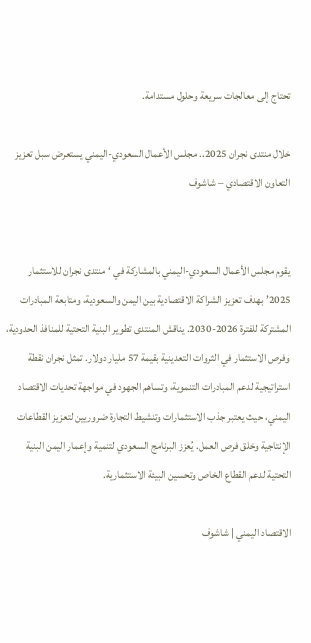تحتاج إلى معالجات سريعة وحلول مستدامة.

خلال منتدى نجران 2025.. مجلس الأعمال السعودي-اليمني يستعرض سبل تعزيز التعاون الاقتصادي – شاشوف


يقوم مجلس الأعمال السعودي-اليمني بالمشاركة في ‘منتدى نجران للاستثمار 2025’ بهدف تعزيز الشراكة الاقتصادية بين اليمن والسعودية، ومتابعة المبادرات المشتركة للفترة 2026-2030. يناقش المنتدى تطوير البنية التحتية للمنافذ الحدودية، وفرص الاستثمار في الثروات التعدينية بقيمة 57 مليار دولار. تمثل نجران نقطة استراتيجية لدعم المبادرات التنموية، وتساهم الجهود في مواجهة تحديات الاقتصاد اليمني، حيث يعتبر جذب الاستثمارات وتنشيط التجارة ضروريين لتعزيز القطاعات الإنتاجية وخلق فرص العمل. يُعزز البرنامج السعودي لتنمية وإعمار اليمن البنية التحتية لدعم القطاع الخاص وتحسين البيئة الاستثمارية.

الاقتصاد اليمني | شاشوف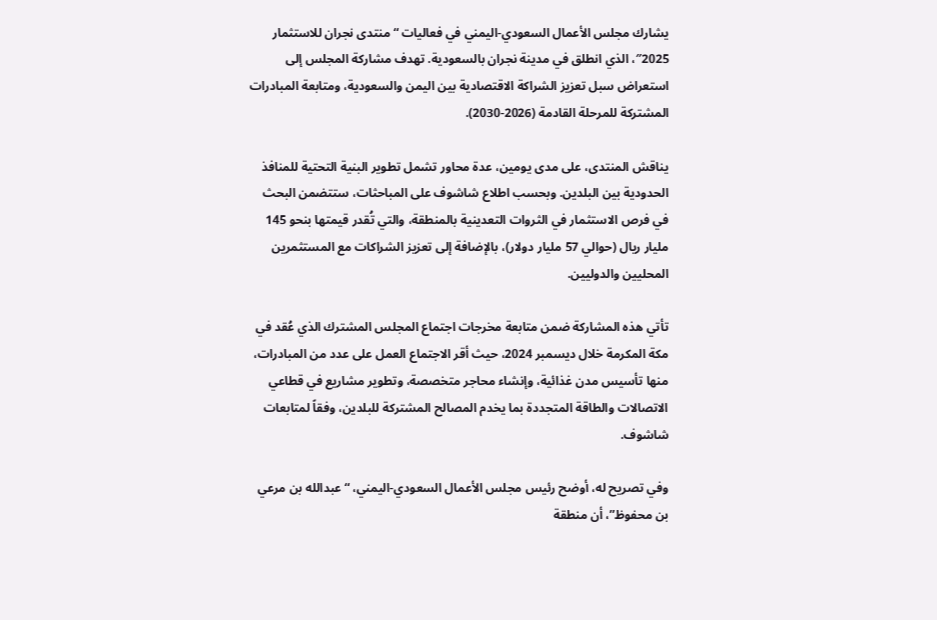يشارك مجلس الأعمال السعودي-اليمني في فعاليات “منتدى نجران للاستثمار 2025″، الذي انطلق في مدينة نجران بالسعودية. تهدف مشاركة المجلس إلى استعراض سبل تعزيز الشراكة الاقتصادية بين اليمن والسعودية، ومتابعة المبادرات المشتركة للمرحلة القادمة (2026-2030).

يناقش المنتدى، على مدى يومين، عدة محاور تشمل تطوير البنية التحتية للمنافذ الحدودية بين البلدين. وبحسب اطلاع شاشوف على المباحثات، ستتضمن البحث في فرص الاستثمار في الثروات التعدينية بالمنطقة، والتي تُقدر قيمتها بنحو 145 مليار ريال (حوالي 57 مليار دولار)، بالإضافة إلى تعزيز الشراكات مع المستثمرين المحليين والدوليين.

تأتي هذه المشاركة ضمن متابعة مخرجات اجتماع المجلس المشترك الذي عُقد في مكة المكرمة خلال ديسمبر 2024، حيث أقر الاجتماع العمل على عدد من المبادرات، منها تأسيس مدن غذائية، وإنشاء محاجر متخصصة، وتطوير مشاريع في قطاعي الاتصالات والطاقة المتجددة بما يخدم المصالح المشتركة للبلدين، وفقاً لمتابعات شاشوف.

وفي تصريح له، أوضح رئيس مجلس الأعمال السعودي-اليمني، “عبدالله بن مرعي بن محفوظ”، أن منطقة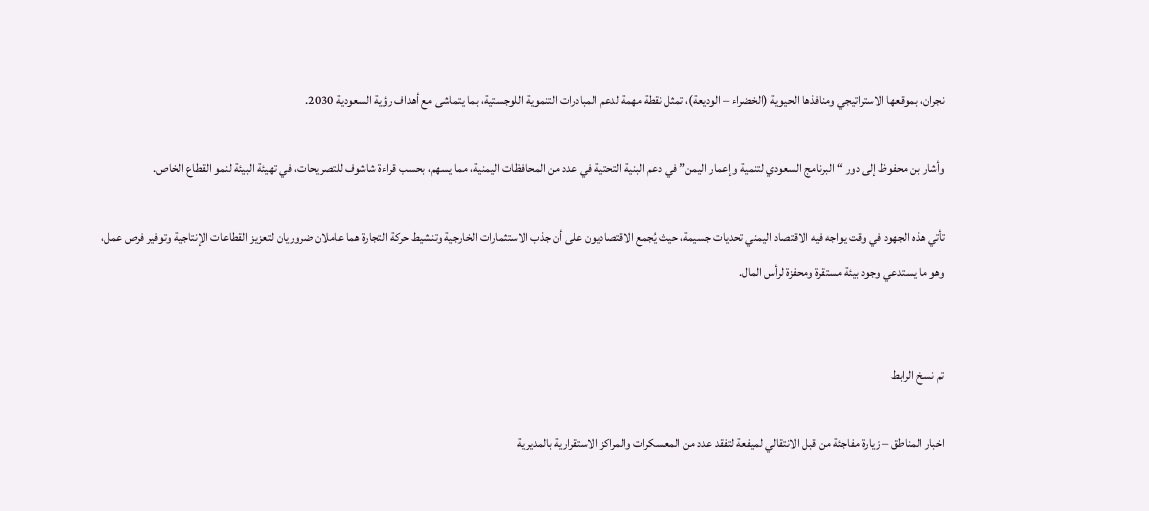نجران، بموقعها الاستراتيجي ومنافذها الحيوية (الخضراء – الوديعة)، تمثل نقطة مهمة لدعم المبادرات التنموية اللوجستية، بما يتماشى مع أهداف رؤية السعودية 2030.

وأشار بن محفوظ إلى دور “البرنامج السعودي لتنمية وإعمار اليمن” في دعم البنية التحتية في عدد من المحافظات اليمنية، مما يسهم، بحسب قراءة شاشوف للتصريحات، في تهيئة البيئة لنمو القطاع الخاص.

تأتي هذه الجهود في وقت يواجه فيه الاقتصاد اليمني تحديات جسيمة، حيث يُجمع الاقتصاديون على أن جذب الاستثمارات الخارجية وتنشيط حركة التجارة هما عاملان ضروريان لتعزيز القطاعات الإنتاجية وتوفير فرص عمل، وهو ما يستدعي وجود بيئة مستقرة ومحفزة لرأس المال.


تم نسخ الرابط

اخبار المناطق – زيارة مفاجئة من قبل الانتقالي لميفعة لتفقد عدد من المعسكرات والمراكز الاستقرارية بالمديرية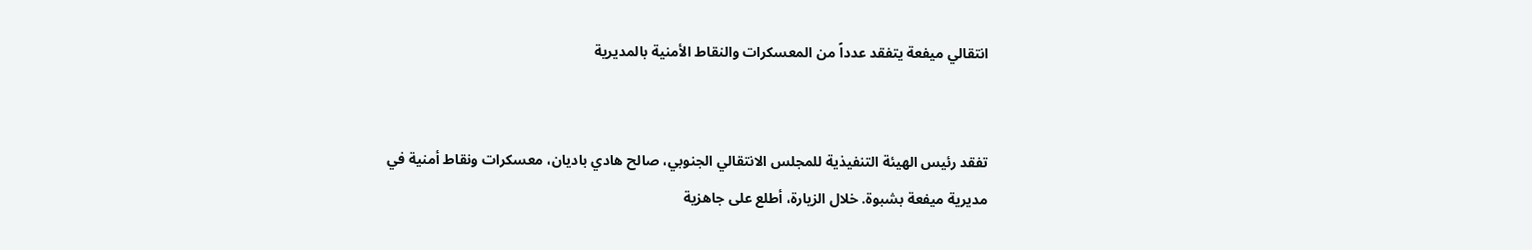انتقالي ميفعة يتفقد عدداً من المعسكرات والنقاط الأمنية بالمديرية


تفقد رئيس الهيئة التنفيذية للمجلس الانتقالي الجنوبي، صالح هادي باديان، معسكرات ونقاط أمنية في مديرية ميفعة بشبوة. خلال الزيارة، أطلع على جاهزية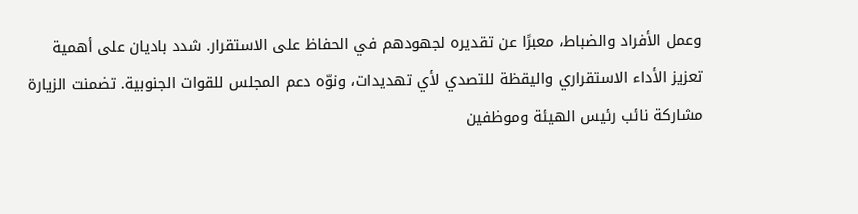وعمل الأفراد والضباط، معبرًا عن تقديره لجهودهم في الحفاظ على الاستقرار. شدد باديان على أهمية تعزيز الأداء الاستقراري واليقظة للتصدي لأي تهديدات، ونوّه دعم المجلس للقوات الجنوبية. تضمنت الزيارة مشاركة نائب رئيس الهيئة وموظفين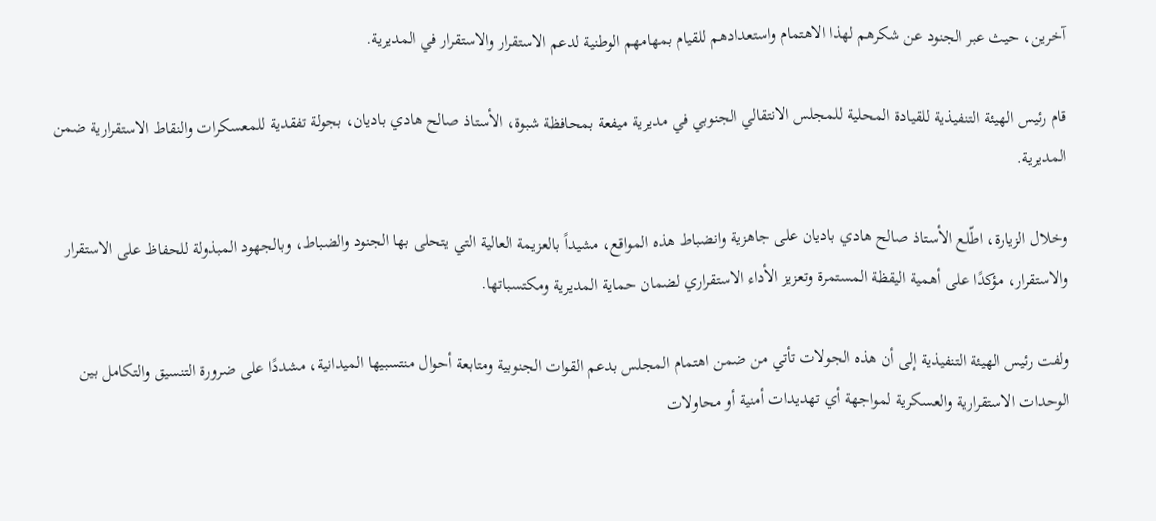آخرين، حيث عبر الجنود عن شكرهم لهذا الاهتمام واستعدادهم للقيام بمهامهم الوطنية لدعم الاستقرار والاستقرار في المديرية.

قام رئيس الهيئة التنفيذية للقيادة المحلية للمجلس الانتقالي الجنوبي في مديرية ميفعة بمحافظة شبوة، الأستاذ صالح هادي باديان، بجولة تفقدية للمعسكرات والنقاط الاستقرارية ضمن المديرية.

وخلال الزيارة، اطّلع الأستاذ صالح هادي باديان على جاهزية وانضباط هذه المواقع، مشيداً بالعزيمة العالية التي يتحلى بها الجنود والضباط، وبالجهود المبذولة للحفاظ على الاستقرار والاستقرار، مؤكدًا على أهمية اليقظة المستمرة وتعزيز الأداء الاستقراري لضمان حماية المديرية ومكتسباتها.

ولفت رئيس الهيئة التنفيذية إلى أن هذه الجولات تأتي من ضمن اهتمام المجلس بدعم القوات الجنوبية ومتابعة أحوال منتسبيها الميدانية، مشددًا على ضرورة التنسيق والتكامل بين الوحدات الاستقرارية والعسكرية لمواجهة أي تهديدات أمنية أو محاولات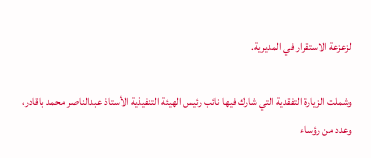لزعزعة الاستقرار في المديرية.

وشملت الزيارة التفقدية التي شارك فيها نائب رئيس الهيئة التنفيذية الأستاذ عبدالناصر محمد باقادر، وعدد من رؤساء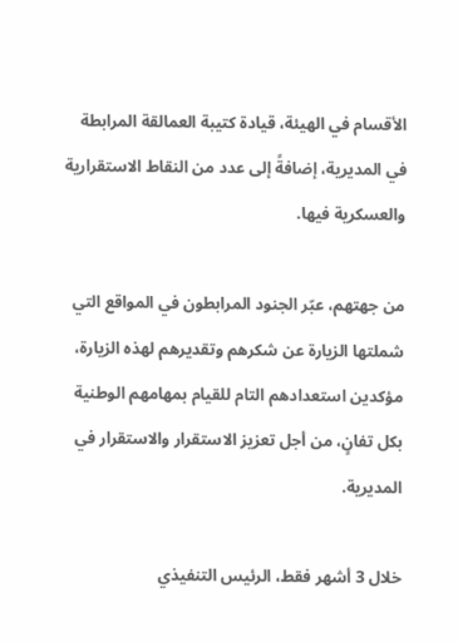الأقسام في الهيئة، قيادة كتيبة العمالقة المرابطة في المديرية، إضافةً إلى عدد من النقاط الاستقرارية والعسكرية فيها.

من جهتهم، عبّر الجنود المرابطون في المواقع التي شملتها الزيارة عن شكرهم وتقديرهم لهذه الزيارة، مؤكدين استعدادهم التام للقيام بمهامهم الوطنية بكل تفانٍ، من أجل تعزيز الاستقرار والاستقرار في المديرية.

خلال 3 أشهر فقط، الرئيس التنفيذي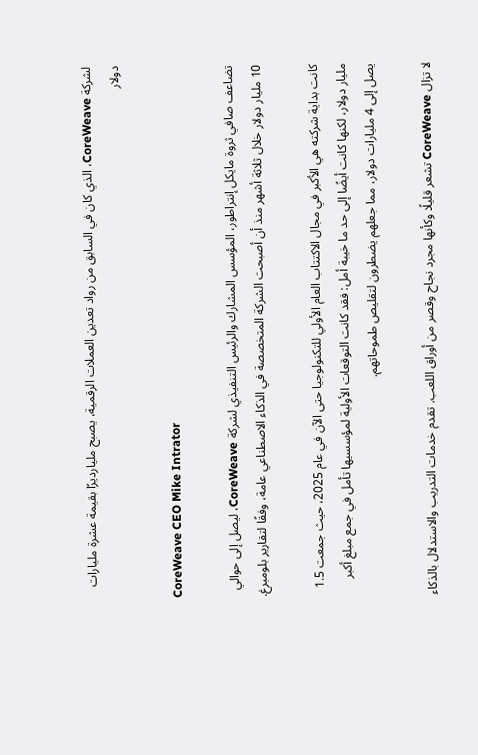لشركة CoreWeave، الذي كان في السابق من رواد تعدين العملات الرقمية، يصبح مليارديرًا بقيمة عشرة مليارات دولار

CoreWeave CEO Mike Intrator

تضاعف صافي ثروة مايكل إنتراطور، المؤسس المشارك والرئيس التنفيذي لشركة CoreWeave، ليصل إلى حوالي 10 مليار دولار خلال ثلاثة أشهر منذ أن أصبحت الشركة المتخصصة في الذكاء الاصطناعي عامة، وفقًا لتقارير بلومبرغ.

كانت بداية شركته هي الأكبر في مجال الاكتتاب العام الأولي للتكنولوجيا حتى الآن في عام 2025، حيث جمعت 1.5 مليار دولار، لكنها كانت أيضًا إلى حد ما خيبة أمل: فقد كانت التوقعات الأولية لمؤسسيها تأمل في جمع مبلغ أكبر يصل إلى 4 مليارات دولار، مما جعلهم يضطرون لتقليص طموحاتهم.

لا تزال CoreWeave تشعر قليلًا وكأنها مجرد نجاح وقصر من أوراق اللعب. تقدم خدمات التدريب والاستدلال بالذكاء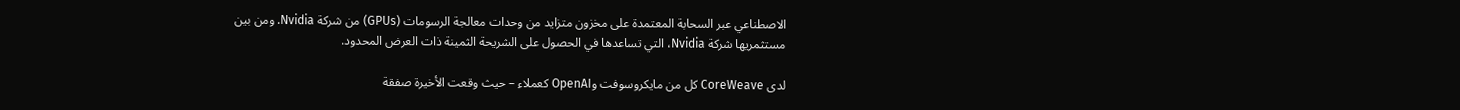الاصطناعي عبر السحابة المعتمدة على مخزون متزايد من وحدات معالجة الرسومات (GPUs) من شركة Nvidia. ومن بين مستثمريها شركة Nvidia، التي تساعدها في الحصول على الشريحة الثمينة ذات العرض المحدود.

لدى CoreWeave كل من مايكروسوفت وOpenAI كعملاء – حيث وقعت الأخيرة صفقة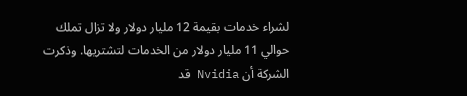لشراء خدمات بقيمة 12 مليار دولار ولا تزال تملك حوالي 11 مليار دولار من الخدمات لتشتريها. وذكرت الشركة أن Nvidia قد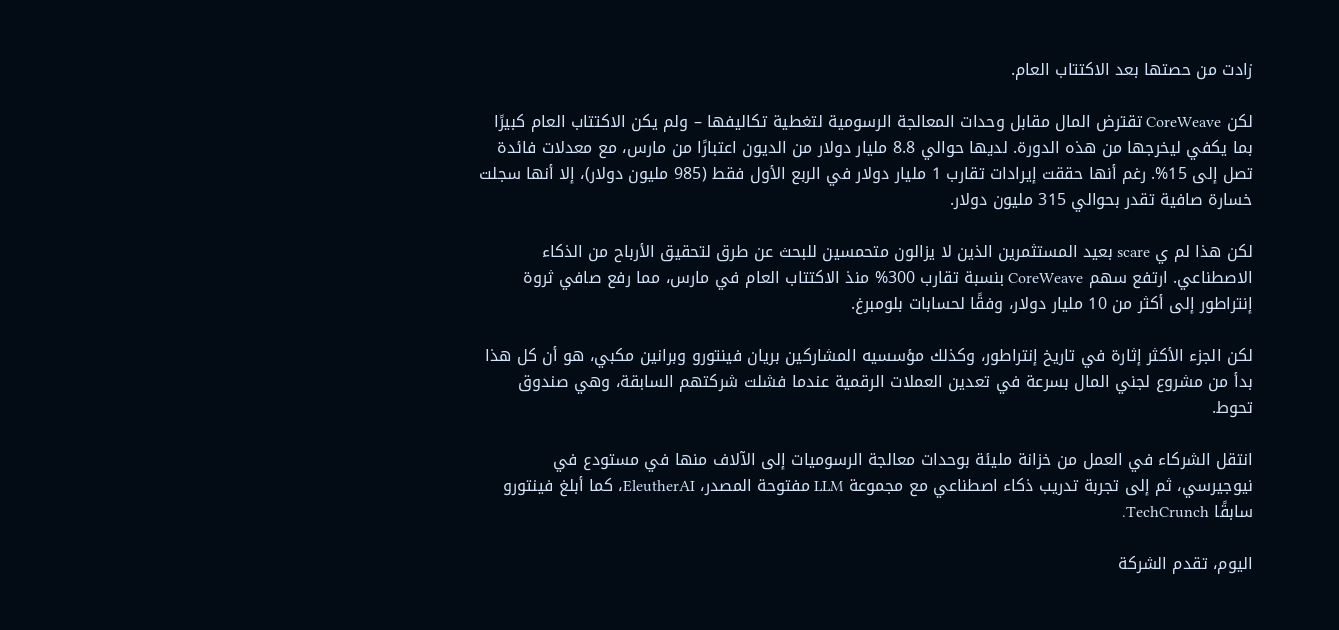زادت من حصتها بعد الاكتتاب العام.

لكن CoreWeave تقترض المال مقابل وحدات المعالجة الرسومية لتغطية تكاليفها – ولم يكن الاكتتاب العام كبيرًا بما يكفي ليخرجها من هذه الدورة. لديها حوالي 8.8 مليار دولار من الديون اعتبارًا من مارس، مع معدلات فائدة تصل إلى 15%. رغم أنها حققت إيرادات تقارب 1 مليار دولار في الربع الأول فقط (985 مليون دولار)، إلا أنها سجلت خسارة صافية تقدر بحوالي 315 مليون دولار.

لكن هذا لم ي scare بعيد المستثمرين الذين لا يزالون متحمسين للبحث عن طرق لتحقيق الأرباح من الذكاء الاصطناعي. ارتفع سهم CoreWeave بنسبة تقارب 300% منذ الاكتتاب العام في مارس، مما رفع صافي ثروة إنتراطور إلى أكثر من 10 مليار دولار، وفقًا لحسابات بلومبرغ.

لكن الجزء الأكثر إثارة في تاريخ إنتراطور، وكذلك مؤسسيه المشاركين بريان فينتورو وبرانين مكبي، هو أن كل هذا بدأ من مشروع لجني المال بسرعة في تعدين العملات الرقمية عندما فشلت شركتهم السابقة، وهي صندوق تحوط.

انتقل الشركاء في العمل من خزانة مليئة بوحدات معالجة الرسوميات إلى الآلاف منها في مستودع في نيوجيرسي، ثم إلى تجربة تدريب ذكاء اصطناعي مع مجموعة LLM مفتوحة المصدر، EleutherAI، كما أبلغ فينتورو سابقًا TechCrunch.

اليوم، تقدم الشركة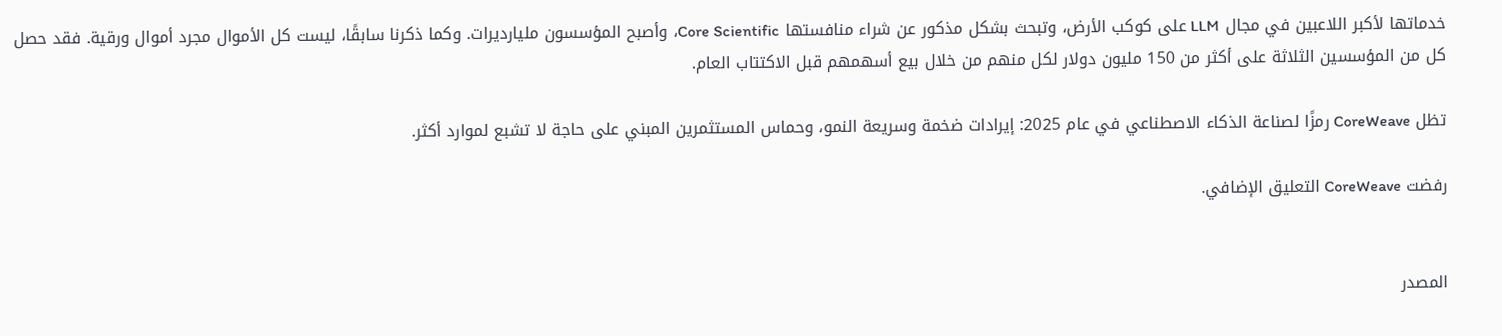خدماتها لأكبر اللاعبين في مجال LLM على كوكب الأرض، وتبحث بشكل مذكور عن شراء منافستها Core Scientific، وأصبح المؤسسون مليارديرات. وكما ذكرنا سابقًا، ليست كل الأموال مجرد أموال ورقية. فقد حصل كل من المؤسسين الثلاثة على أكثر من 150 مليون دولار لكل منهم من خلال بيع أسهمهم قبل الاكتتاب العام.

تظل CoreWeave رمزًا لصناعة الذكاء الاصطناعي في عام 2025: إيرادات ضخمة وسريعة النمو، وحماس المستثمرين المبني على حاجة لا تشبع لموارد أكثر.

رفضت CoreWeave التعليق الإضافي.


المصدر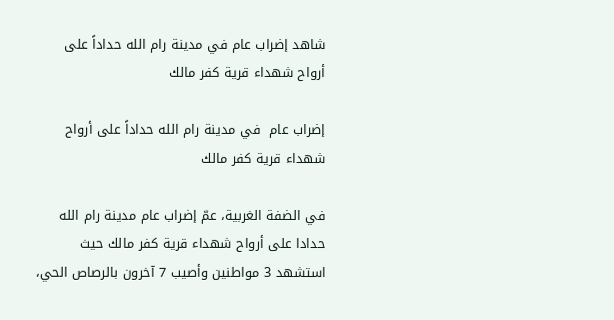شاهد إضراب عام في مدينة رام الله حداداً على أرواح شهداء قرية كفر مالك

إضراب عام  في مدينة رام الله حداداً على أرواح شهداء قرية كفر مالك

في الضفة الغربية، عمّ إضراب عام مدينة رام الله حدادا على أرواح شهداء قرية كفر مالك حيث استشهد 3 مواطنين وأصيب 7 آخرون بالرصاص الحي،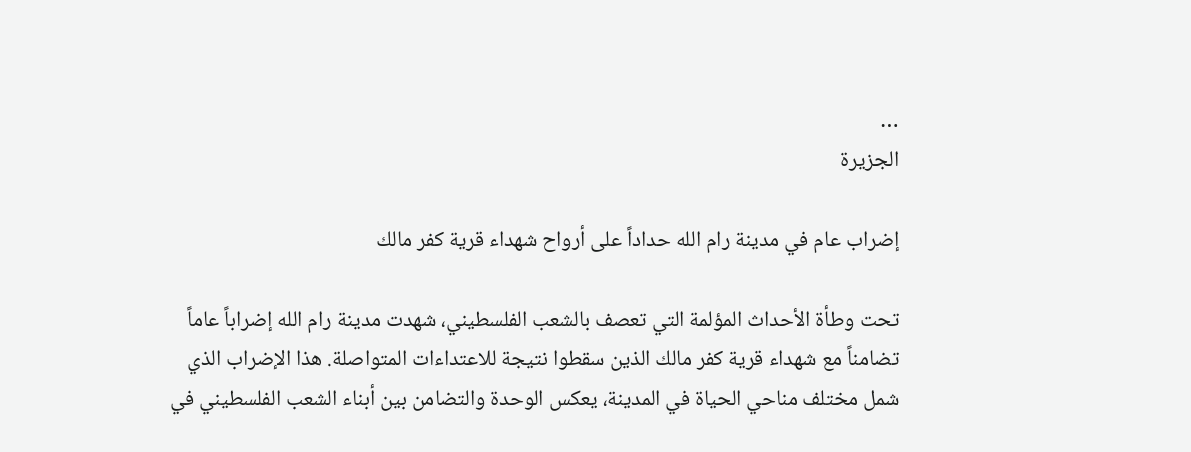…
الجزيرة

إضراب عام في مدينة رام الله حداداً على أرواح شهداء قرية كفر مالك

تحت وطأة الأحداث المؤلمة التي تعصف بالشعب الفلسطيني، شهدت مدينة رام الله إضراباً عاماً تضامناً مع شهداء قرية كفر مالك الذين سقطوا نتيجة للاعتداءات المتواصلة. هذا الإضراب الذي شمل مختلف مناحي الحياة في المدينة، يعكس الوحدة والتضامن بين أبناء الشعب الفلسطيني في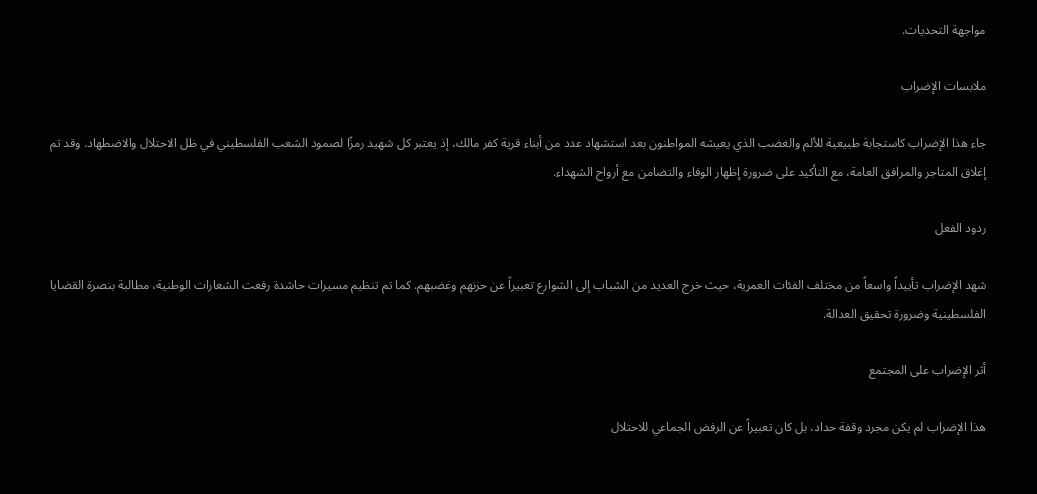مواجهة التحديات.

ملابسات الإضراب

جاء هذا الإضراب كاستجابة طبيعية للألم والغضب الذي يعيشه المواطنون بعد استشهاد عدد من أبناء قرية كفر مالك، إذ يعتبر كل شهيد رمزًا لصمود الشعب الفلسطيني في ظل الاحتلال والاضطهاد. وقد تم إغلاق المتاجر والمرافق العامة، مع التأكيد على ضرورة إظهار الوفاء والتضامن مع أرواح الشهداء.

ردود الفعل

شهد الإضراب تأييداً واسعاً من مختلف الفئات العمرية، حيث خرج العديد من الشباب إلى الشوارع تعبيراً عن حزنهم وغضبهم. كما تم تنظيم مسيرات حاشدة رفعت الشعارات الوطنية، مطالبة بنصرة القضايا الفلسطينية وضرورة تحقيق العدالة.

أثر الإضراب على المجتمع

هذا الإضراب لم يكن مجرد وقفة حداد، بل كان تعبيراً عن الرفض الجماعي للاحتلال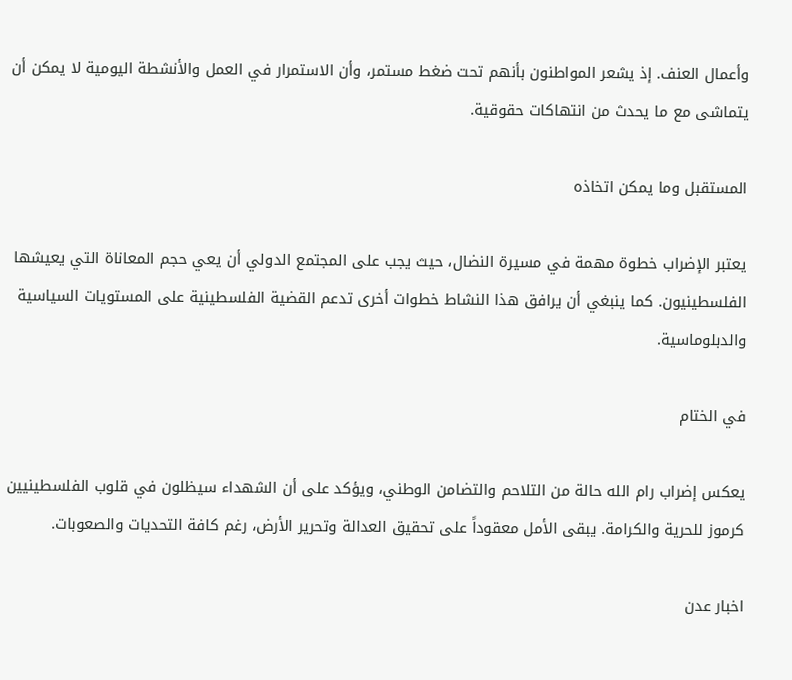وأعمال العنف. إذ يشعر المواطنون بأنهم تحت ضغط مستمر، وأن الاستمرار في العمل والأنشطة اليومية لا يمكن أن يتماشى مع ما يحدث من انتهاكات حقوقية.

المستقبل وما يمكن اتخاذه

يعتبر الإضراب خطوة مهمة في مسيرة النضال، حيث يجب على المجتمع الدولي أن يعي حجم المعاناة التي يعيشها الفلسطينيون. كما ينبغي أن يرافق هذا النشاط خطوات أخرى تدعم القضية الفلسطينية على المستويات السياسية والدبلوماسية.

في الختام

يعكس إضراب رام الله حالة من التلاحم والتضامن الوطني، ويؤكد على أن الشهداء سيظلون في قلوب الفلسطينيين كرموز للحرية والكرامة. يبقى الأمل معقوداً على تحقيق العدالة وتحرير الأرض، رغم كافة التحديات والصعوبات.

اخبار عدن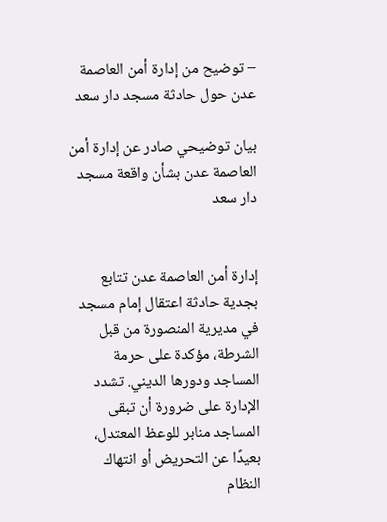– توضيح من إدارة أمن العاصمة عدن حول حادثة مسجد دار سعد

بيان توضيحي صادر عن إدارة أمن العاصمة عدن بشأن واقعة مسجد دار سعد


إدارة أمن العاصمة عدن تتابع بجدية حادثة اعتقال إمام مسجد في مديرية المنصورة من قبل الشرطة، مؤكدة على حرمة المساجد ودورها الديني. تشدد الإدارة على ضرورة أن تبقى المساجد منابر للوعظ المعتدل، بعيدًا عن التحريض أو انتهاك النظام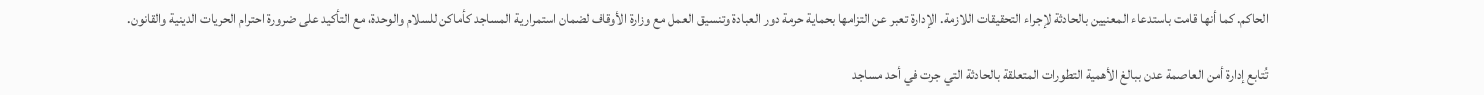الحاكم. كما أنها قامت باستدعاء المعنيين بالحادثة لإجراء التحقيقات اللازمة. الإدارة تعبر عن التزامها بحماية حرمة دور العبادة وتنسيق العمل مع وزارة الأوقاف لضمان استمرارية المساجد كأماكن للسلام والوحدة، مع التأكيد على ضرورة احترام الحريات الدينية والقانون.

تُتابع إدارة أمن العاصمة عدن ببالغ الأهمية التطورات المتعلقة بالحادثة التي جرت في أحد مساجد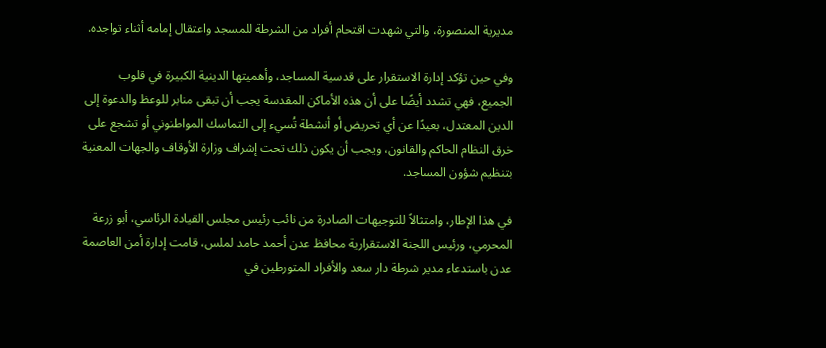مديرية المنصورة، والتي شهدت اقتحام أفراد من الشرطة للمسجد واعتقال إمامه أثناء تواجده.

وفي حين تؤكد إدارة الاستقرار على قدسية المساجد، وأهميتها الدينية الكبيرة في قلوب الجميع، فهي تشدد أيضًا على أن هذه الأماكن المقدسة يجب أن تبقى منابر للوعظ والدعوة إلى الدين المعتدل، بعيدًا عن أي تحريض أو أنشطة تُسيء إلى التماسك المواطنوني أو تشجع على خرق النظام الحاكم والقانون، ويجب أن يكون ذلك تحت إشراف وزارة الأوقاف والجهات المعنية بتنظيم شؤون المساجد.

في هذا الإطار، وامتثالاً للتوجيهات الصادرة من نائب رئيس مجلس القيادة الرئاسي، أبو زرعة المحرمي، ورئيس اللجنة الاستقرارية محافظ عدن أحمد حامد لملس، قامت إدارة أمن العاصمة عدن باستدعاء مدير شرطة دار سعد والأفراد المتورطين في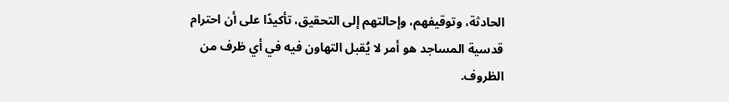الحادثة، وتوقيفهم، وإحالتهم إلى التحقيق، تأكيدًا على أن احترام قدسية المساجد هو أمر لا يُقبل التهاون فيه في أي ظرف من الظروف.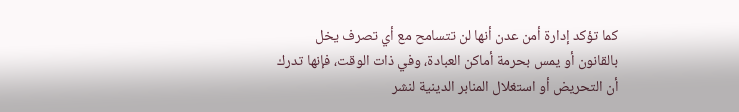كما تؤكد إدارة أمن عدن أنها لن تتسامح مع أي تصرف يخل بالقانون أو يمس بحرمة أماكن العبادة، وفي ذات الوقت، فإنها تدرك أن التحريض أو استغلال المنابر الدينية لنشر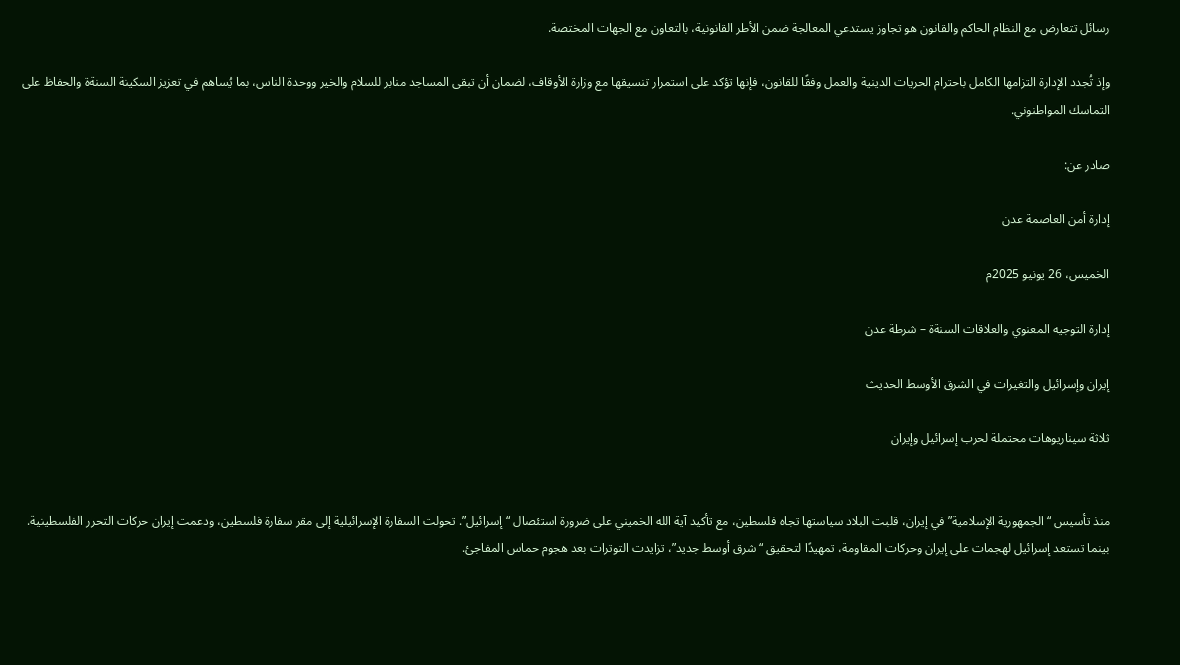رسائل تتعارض مع النظام الحاكم والقانون هو تجاوز يستدعي المعالجة ضمن الأطر القانونية، بالتعاون مع الجهات المختصة.

وإذ تُجدد الإدارة التزامها الكامل باحترام الحريات الدينية والعمل وفقًا للقانون، فإنها تؤكد على استمرار تنسيقها مع وزارة الأوقاف، لضمان أن تبقى المساجد منابر للسلام والخير ووحدة الناس، بما يُساهم في تعزيز السكينة السنةة والحفاظ على التماسك المواطنوني.

صادر عن:

إدارة أمن العاصمة عدن

الخميس، 26 يونيو 2025م

إدارة التوجيه المعنوي والعلاقات السنةة – شرطة عدن

إيران وإسرائيل والتغيرات في الشرق الأوسط الحديث

ثلاثة سيناريوهات محتملة لحرب إسرائيل وإيران


منذ تأسيس “الجمهورية الإسلامية” في إيران، قلبت البلاد سياستها تجاه فلسطين، مع تأكيد آية الله الخميني على ضرورة استئصال “إسرائيل”. تحولت السفارة الإسرائيلية إلى مقر سفارة فلسطين، ودعمت إيران حركات التحرر الفلسطينية. بينما تستعد إسرائيل لهجمات على إيران وحركات المقاومة، تمهيدًا لتحقيق “شرق أوسط جديد”، تزايدت التوترات بعد هجوم حماس المفاجئ.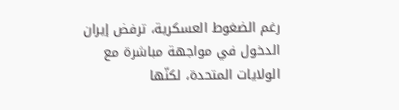رغم الضغوط العسكرية، ترفض إيران الدخول في مواجهة مباشرة مع الولايات المتحدة، لكنّها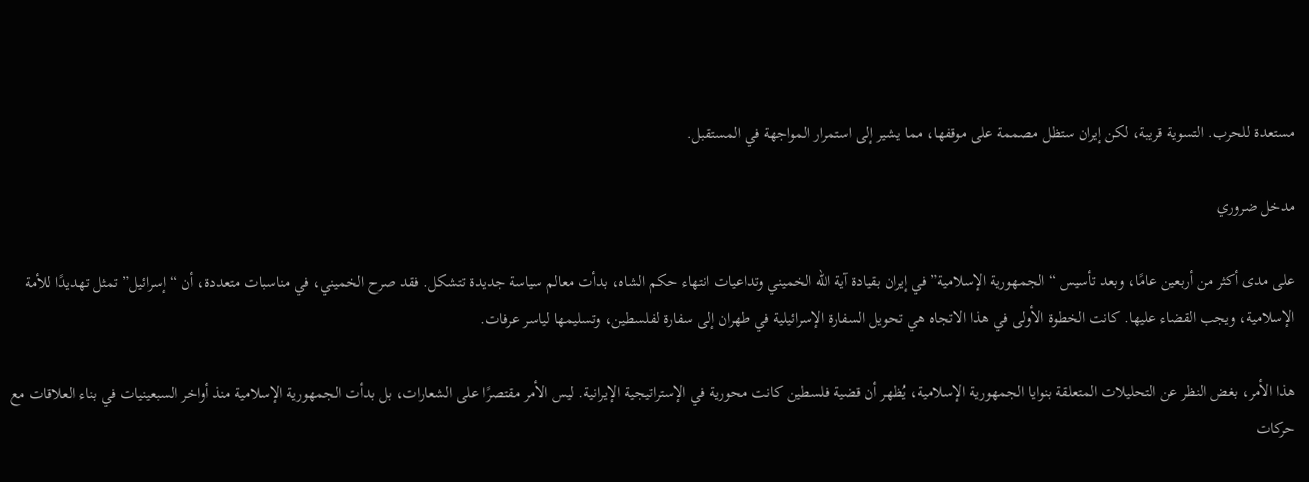مستعدة للحرب. التسوية قريبة، لكن إيران ستظل مصممة على موقفها، مما يشير إلى استمرار المواجهة في المستقبل.

مدخل ضروري

على مدى أكثر من أربعين عامًا، وبعد تأسيس “الجمهورية الإسلامية” في إيران بقيادة آية الله الخميني وتداعيات انتهاء حكم الشاه، بدأت معالم سياسة جديدة تتشكل. فقد صرح الخميني، في مناسبات متعددة، أن “إسرائيل” تمثل تهديدًا للأمة الإسلامية، ويجب القضاء عليها. كانت الخطوة الأولى في هذا الاتجاه هي تحويل السفارة الإسرائيلية في طهران إلى سفارة لفلسطين، وتسليمها لياسر عرفات.

هذا الأمر، بغض النظر عن التحليلات المتعلقة بنوايا الجمهورية الإسلامية، يُظهر أن قضية فلسطين كانت محورية في الإستراتيجية الإيرانية. ليس الأمر مقتصرًا على الشعارات، بل بدأت الجمهورية الإسلامية منذ أواخر السبعينيات في بناء العلاقات مع حركات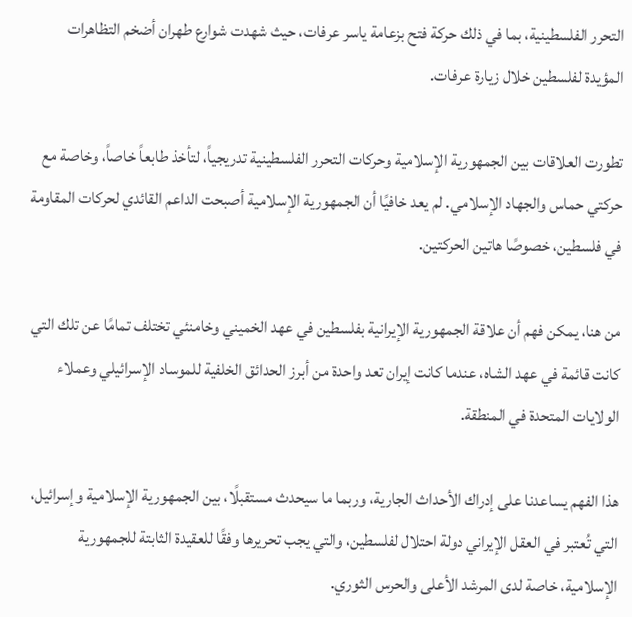التحرر الفلسطينية، بما في ذلك حركة فتح بزعامة ياسر عرفات، حيث شهدت شوارع طهران أضخم التظاهرات المؤيدة لفلسطين خلال زيارة عرفات.

تطورت العلاقات بين الجمهورية الإسلامية وحركات التحرر الفلسطينية تدريجياً، لتأخذ طابعاً خاصاً، وخاصة مع حركتي حماس والجهاد الإسلامي. لم يعد خافيًا أن الجمهورية الإسلامية أصبحت الداعم القائدي لحركات المقاومة في فلسطين، خصوصًا هاتين الحركتين.

من هنا، يمكن فهم أن علاقة الجمهورية الإيرانية بفلسطين في عهد الخميني وخامنئي تختلف تمامًا عن تلك التي كانت قائمة في عهد الشاه، عندما كانت إيران تعد واحدة من أبرز الحدائق الخلفية للموساد الإسرائيلي وعملاء الولايات المتحدة في المنطقة.

هذا الفهم يساعدنا على إدراك الأحداث الجارية، وربما ما سيحدث مستقبلًا، بين الجمهورية الإسلامية وإسرائيل، التي تُعتبر في العقل الإيراني دولة احتلال لفلسطين، والتي يجب تحريرها وفقًا للعقيدة الثابتة للجمهورية الإسلامية، خاصة لدى المرشد الأعلى والحرس الثوري.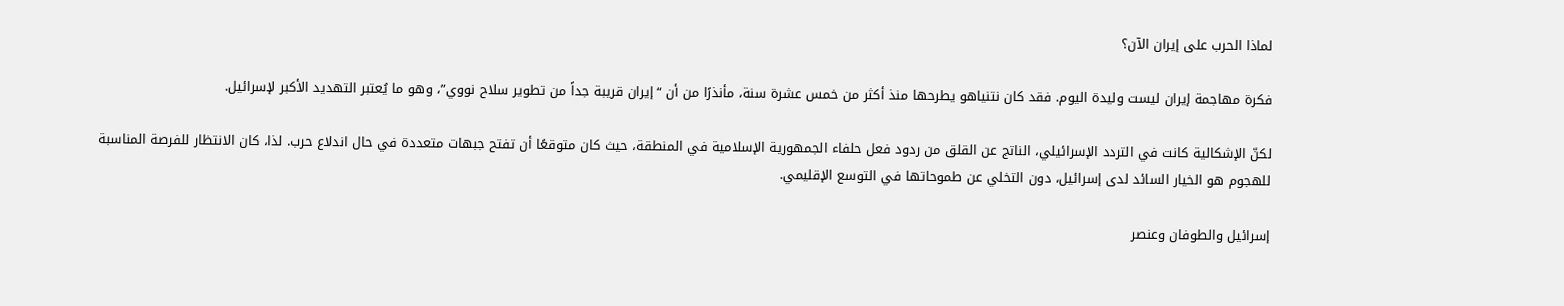لماذا الحرب على إيران الآن؟

فكرة مهاجمة إيران ليست وليدة اليوم. فقد كان نتنياهو يطرحها منذ أكثر من خمس عشرة سنة، مأنذرًا من أن “إيران قريبة جداً من تطوير سلاح نووي”، وهو ما يُعتبر التهديد الأكبر لإسرائيل.

لكنّ الإشكالية كانت في التردد الإسرائيلي، الناتج عن القلق من ردود فعل حلفاء الجمهورية الإسلامية في المنطقة، حيث كان متوقعًا أن تفتح جبهات متعددة في حال اندلاع حرب. لذا، كان الانتظار للفرصة المناسبة للهجوم هو الخيار السائد لدى إسرائيل، دون التخلي عن طموحاتها في التوسع الإقليمي.

إسرائيل والطوفان وعنصر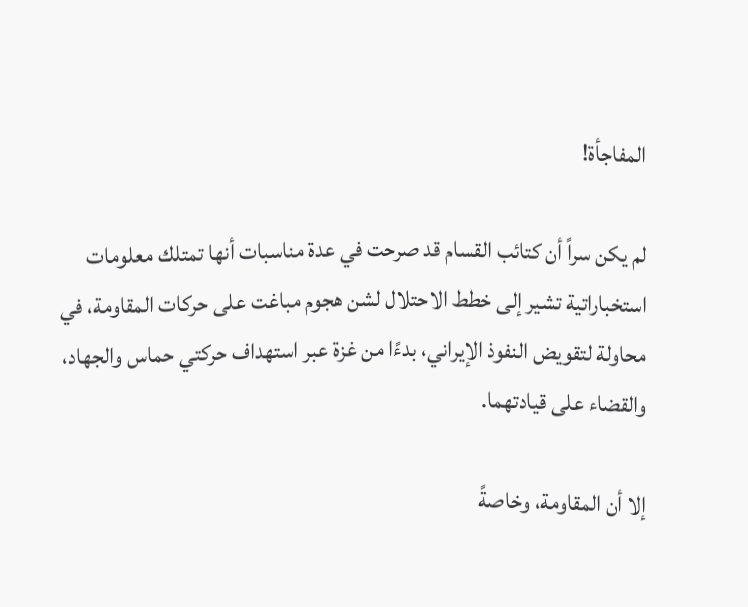المفاجأة!

لم يكن سراً أن كتائب القسام قد صرحت في عدة مناسبات أنها تمتلك معلومات استخباراتية تشير إلى خطط الاحتلال لشن هجوم مباغت على حركات المقاومة، في محاولة لتقويض النفوذ الإيراني، بدءًا من غزة عبر استهداف حركتي حماس والجهاد، والقضاء على قيادتهما.

إلا أن المقاومة، وخاصةً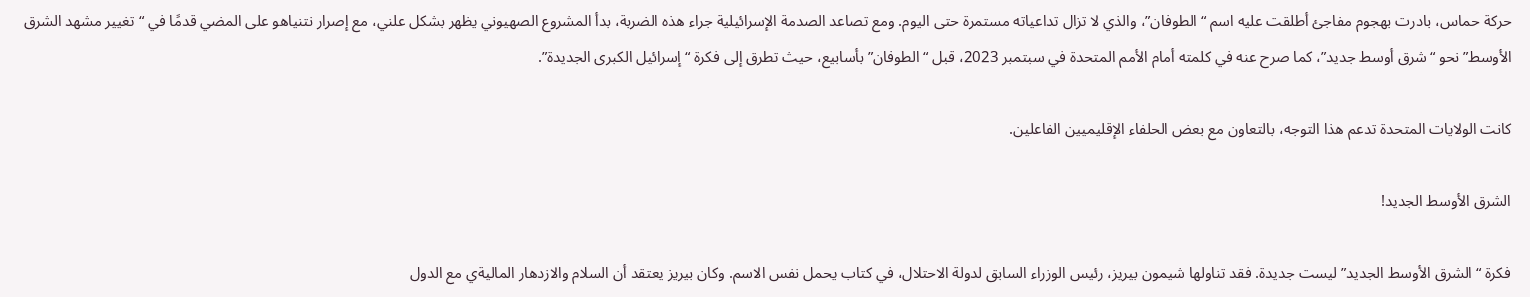حركة حماس، بادرت بهجوم مفاجئ أطلقت عليه اسم “الطوفان”، والذي لا تزال تداعياته مستمرة حتى اليوم. ومع تصاعد الصدمة الإسرائيلية جراء هذه الضربة، بدأ المشروع الصهيوني يظهر بشكل علني، مع إصرار نتنياهو على المضي قدمًا في “تغيير مشهد الشرق الأوسط” نحو “شرق أوسط جديد”، كما صرح عنه في كلمته أمام الأمم المتحدة في سبتمبر 2023، قبل “الطوفان” بأسابيع، حيث تطرق إلى فكرة “إسرائيل الكبرى الجديدة”.

كانت الولايات المتحدة تدعم هذا التوجه، بالتعاون مع بعض الحلفاء الإقليميين الفاعلين.

الشرق الأوسط الجديد!

فكرة “الشرق الأوسط الجديد” ليست جديدة. فقد تناولها شيمون بيريز، رئيس الوزراء السابق لدولة الاحتلال، في كتاب يحمل نفس الاسم. وكان بيريز يعتقد أن السلام والازدهار الماليةي مع الدول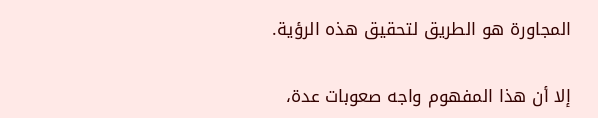المجاورة هو الطريق لتحقيق هذه الرؤية.

إلا أن هذا المفهوم واجه صعوبات عدة،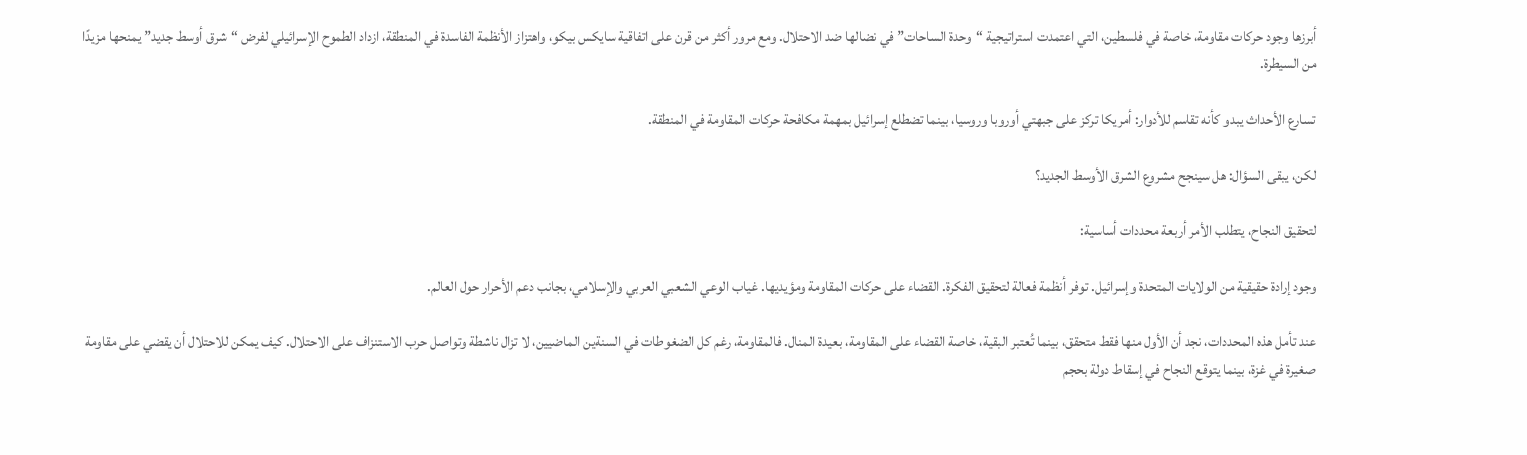أبرزها وجود حركات مقاومة، خاصة في فلسطين، التي اعتمدت استراتيجية “وحدة الساحات” في نضالها ضد الاحتلال. ومع مرور أكثر من قرن على اتفاقية سايكس بيكو، واهتزاز الأنظمة الفاسدة في المنطقة، ازداد الطموح الإسرائيلي لفرض “شرق أوسط جديد” يمنحها مزيدًا من السيطرة.

تسارع الأحداث يبدو كأنه تقاسم للأدوار: أمريكا تركز على جبهتي أوروبا وروسيا، بينما تضطلع إسرائيل بمهمة مكافحة حركات المقاومة في المنطقة.

لكن، يبقى السؤال: هل سينجح مشروع الشرق الأوسط الجديد؟

لتحقيق النجاح، يتطلب الأمر أربعة محددات أساسية:

وجود إرادة حقيقية من الولايات المتحدة وإسرائيل. توفر أنظمة فعالة لتحقيق الفكرة. القضاء على حركات المقاومة ومؤيديها. غياب الوعي الشعبي العربي والإسلامي، بجانب دعم الأحرار حول العالم.

عند تأمل هذه المحددات، نجد أن الأول منها فقط متحقق، بينما تُعتبر البقية، خاصة القضاء على المقاومة، بعيدة المنال. فالمقاومة، رغم كل الضغوطات في السنةين الماضيين، لا تزال ناشطة وتواصل حرب الاستنزاف على الاحتلال. كيف يمكن للاحتلال أن يقضي على مقاومة صغيرة في غزة، بينما يتوقع النجاح في إسقاط دولة بحجم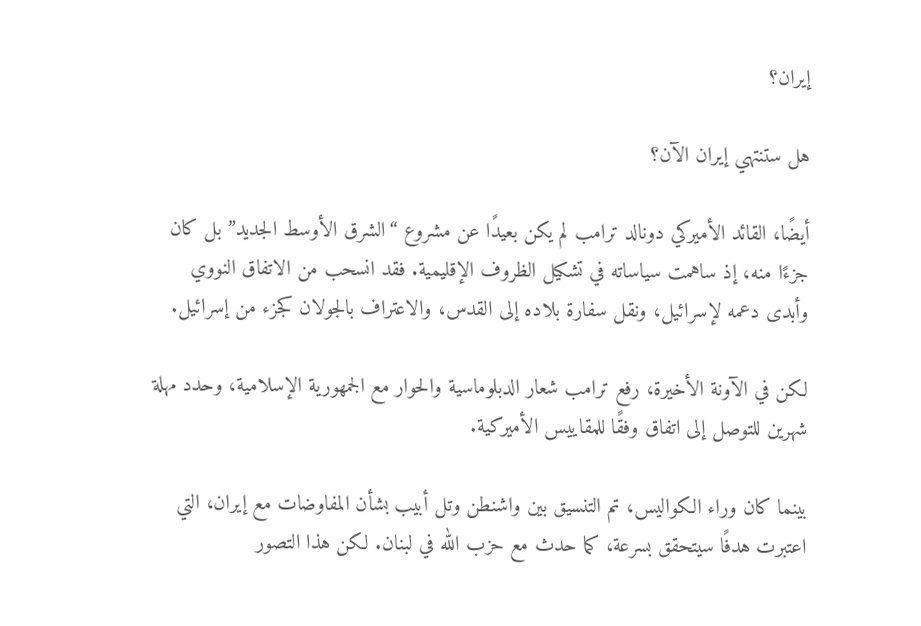إيران؟

هل ستنتهي إيران الآن؟

أيضًا، القائد الأميركي دونالد ترامب لم يكن بعيدًا عن مشروع “الشرق الأوسط الجديد” بل كان جزءًا منه، إذ ساهمت سياساته في تشكيل الظروف الإقليمية. فقد انسحب من الاتفاق النووي وأبدى دعمه لإسرائيل، ونقل سفارة بلاده إلى القدس، والاعتراف بالجولان كجزء من إسرائيل.

لكن في الآونة الأخيرة، رفع ترامب شعار الدبلوماسية والحوار مع الجمهورية الإسلامية، وحدد مهلة شهرين للتوصل إلى اتفاق وفقًا للمقاييس الأميركية.

بينما كان وراء الكواليس، تم التنسيق بين واشنطن وتل أبيب بشأن المفاوضات مع إيران، التي اعتبرت هدفًا سيتحقق بسرعة، كما حدث مع حزب الله في لبنان. لكن هذا التصور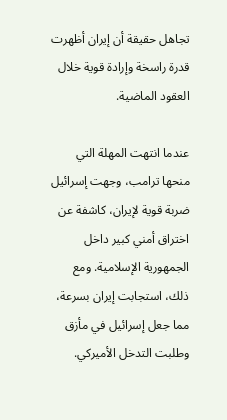تجاهل حقيقة أن إيران أظهرت قدرة راسخة وإرادة قوية خلال العقود الماضية.

عندما انتهت المهلة التي منحها ترامب، وجهت إسرائيل ضربة قوية لإيران، كاشفة عن اختراق أمني كبير داخل الجمهورية الإسلامية. ومع ذلك، استجابت إيران بسرعة، مما جعل إسرائيل في مأزق وطلبت التدخل الأميركي.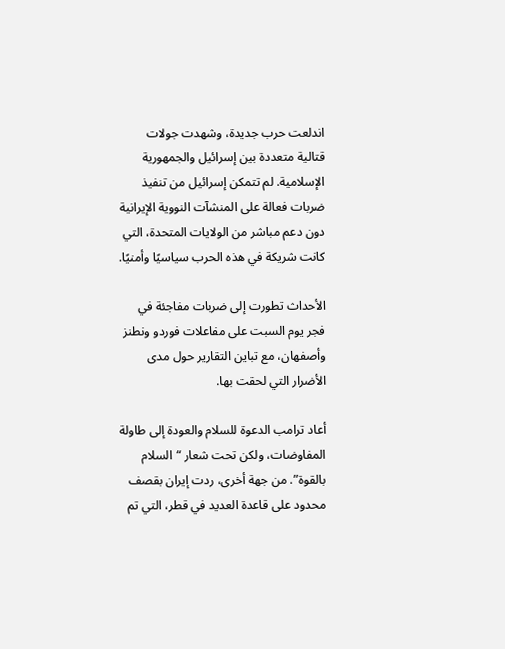اندلعت حرب جديدة، وشهدت جولات قتالية متعددة بين إسرائيل والجمهورية الإسلامية. لم تتمكن إسرائيل من تنفيذ ضربات فعالة على المنشآت النووية الإيرانية دون دعم مباشر من الولايات المتحدة، التي كانت شريكة في هذه الحرب سياسيًا وأمنيًا.

الأحداث تطورت إلى ضربات مفاجئة في فجر يوم السبت على مفاعلات فوردو ونطنز وأصفهان، مع تباين التقارير حول مدى الأضرار التي لحقت بها.

أعاد ترامب الدعوة للسلام والعودة إلى طاولة المفاوضات، ولكن تحت شعار “السلام بالقوة”. من جهة أخرى، ردت إيران بقصف محدود على قاعدة العديد في قطر، التي تم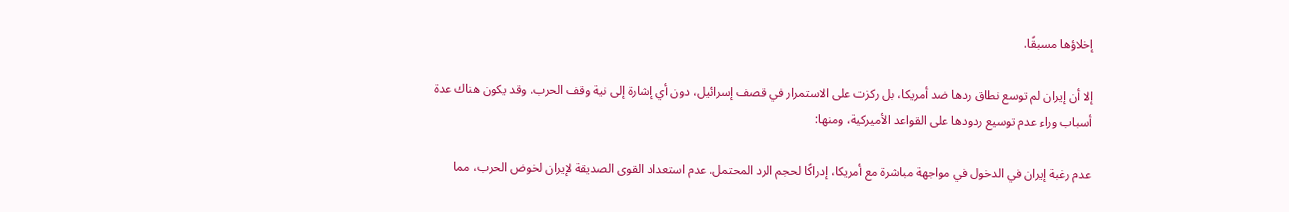إخلاؤها مسبقًا.

إلا أن إيران لم توسع نطاق ردها ضد أمريكا، بل ركزت على الاستمرار في قصف إسرائيل، دون أي إشارة إلى نية وقف الحرب. وقد يكون هناك عدة أسباب وراء عدم توسيع ردودها على القواعد الأميركية، ومنها:

عدم رغبة إيران في الدخول في مواجهة مباشرة مع أمريكا، إدراكًا لحجم الرد المحتمل. عدم استعداد القوى الصديقة لإيران لخوض الحرب، مما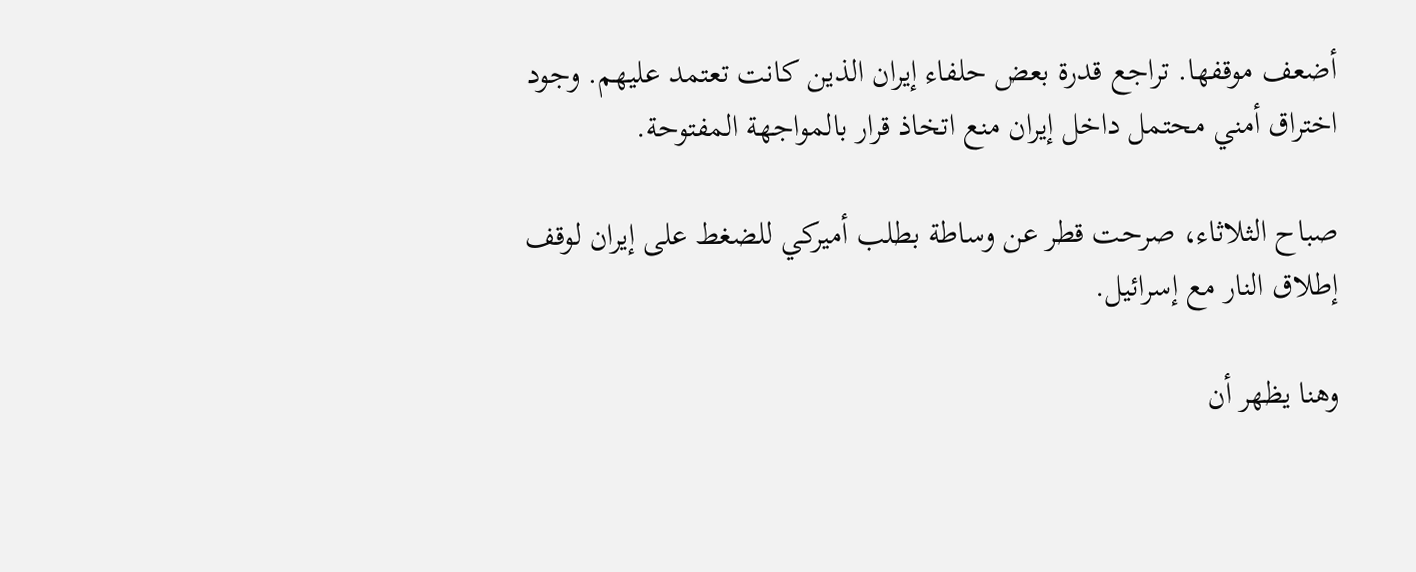أضعف موقفها. تراجع قدرة بعض حلفاء إيران الذين كانت تعتمد عليهم. وجود اختراق أمني محتمل داخل إيران منع اتخاذ قرار بالمواجهة المفتوحة.

صباح الثلاثاء، صرحت قطر عن وساطة بطلب أميركي للضغط على إيران لوقف إطلاق النار مع إسرائيل.

وهنا يظهر أن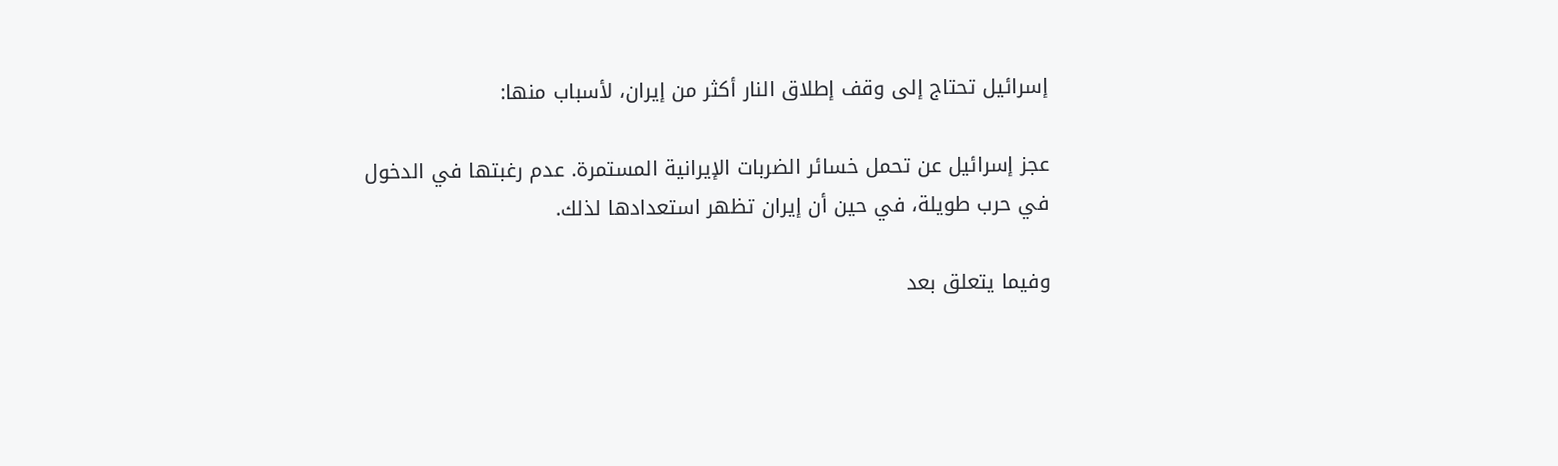إسرائيل تحتاج إلى وقف إطلاق النار أكثر من إيران، لأسباب منها:

عجز إسرائيل عن تحمل خسائر الضربات الإيرانية المستمرة. عدم رغبتها في الدخول في حرب طويلة، في حين أن إيران تظهر استعدادها لذلك.

وفيما يتعلق بعد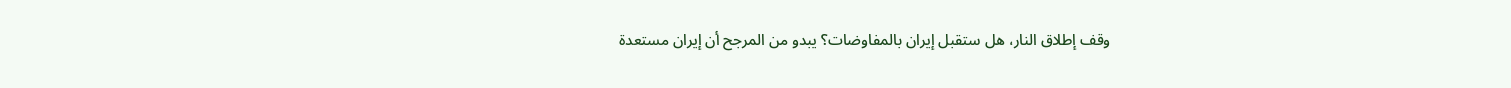وقف إطلاق النار، هل ستقبل إيران بالمفاوضات؟ يبدو من المرجح أن إيران مستعدة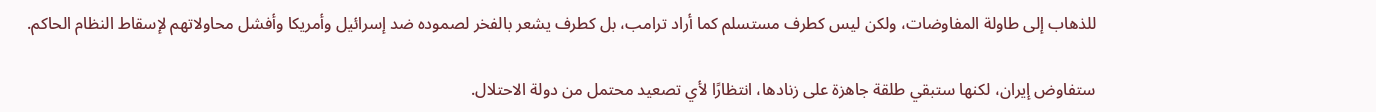للذهاب إلى طاولة المفاوضات، ولكن ليس كطرف مستسلم كما أراد ترامب، بل كطرف يشعر بالفخر لصموده ضد إسرائيل وأمريكا وأفشل محاولاتهم لإسقاط النظام الحاكم.

ستفاوض إيران، لكنها ستبقي طلقة جاهزة على زنادها، انتظارًا لأي تصعيد محتمل من دولة الاحتلال.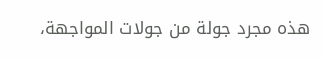هذه مجرد جولة من جولات المواجهة،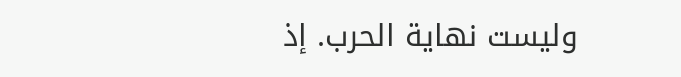وليست نهاية الحرب. إذ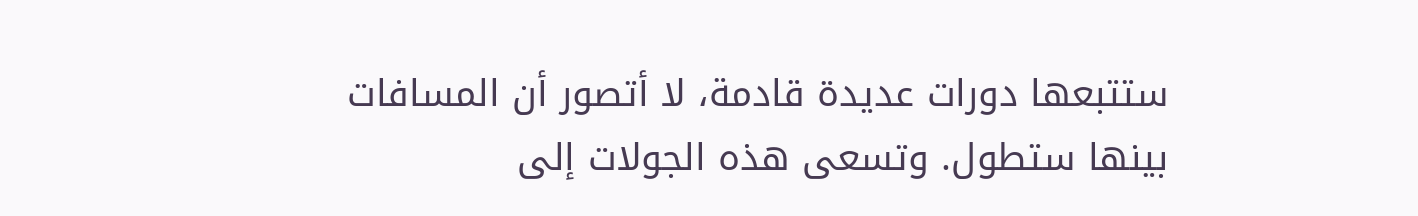ستتبعها دورات عديدة قادمة، لا أتصور أن المسافات بينها ستطول. وتسعى هذه الجولات إلى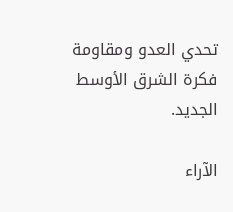تحدي العدو ومقاومة فكرة الشرق الأوسط الجديد.

الآراء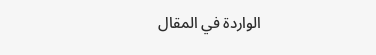الواردة في المقال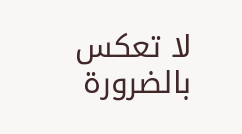لا تعكس بالضرورة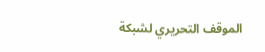الموقف التحريري لشبكة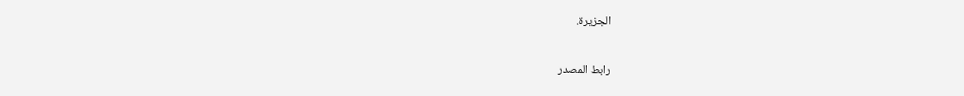الجزيرة.


رابط المصدر